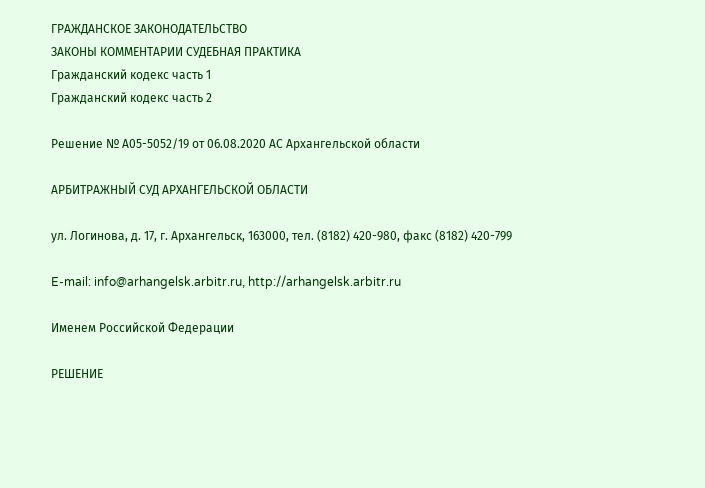ГРАЖДАНСКОЕ ЗАКОНОДАТЕЛЬСТВО
ЗАКОНЫ КОММЕНТАРИИ СУДЕБНАЯ ПРАКТИКА
Гражданский кодекс часть 1
Гражданский кодекс часть 2

Решение № А05-5052/19 от 06.08.2020 АС Архангельской области

АРБИТРАЖНЫЙ СУД АРХАНГЕЛЬСКОЙ ОБЛАСТИ

ул. Логинова, д. 17, г. Архангельск, 163000, тел. (8182) 420-980, факс (8182) 420-799

E-mail: info@arhangelsk.arbitr.ru, http://arhangelsk.arbitr.ru

Именем Российской Федерации

РЕШЕНИЕ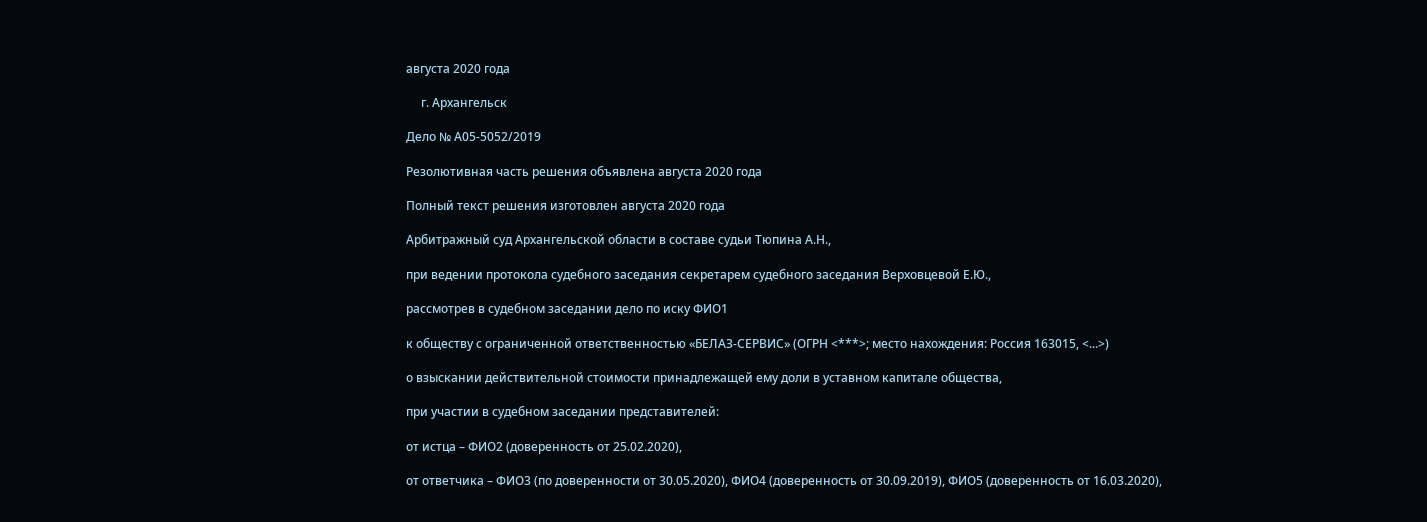августа 2020 года

     г. Архангельск

Дело № А05-5052/2019

Резолютивная часть решения объявлена августа 2020 года

Полный текст решения изготовлен августа 2020 года

Арбитражный суд Архангельской области в составе судьи Тюпина А.Н.,

при ведении протокола судебного заседания секретарем судебного заседания Верховцевой Е.Ю.,

рассмотрев в судебном заседании дело по иску ФИО1

к обществу с ограниченной ответственностью «БЕЛАЗ-СЕРВИС» (ОГРН <***>; место нахождения: Россия 163015, <...>)

о взыскании действительной стоимости принадлежащей ему доли в уставном капитале общества,

при участии в судебном заседании представителей:

от истца – ФИО2 (доверенность от 25.02.2020),

от ответчика – ФИО3 (по доверенности от 30.05.2020), ФИО4 (доверенность от 30.09.2019), ФИО5 (доверенность от 16.03.2020),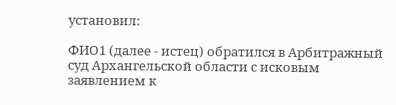установил:

ФИО1 (далее - истец) обратился в Арбитражный суд Архангельской области с исковым заявлением к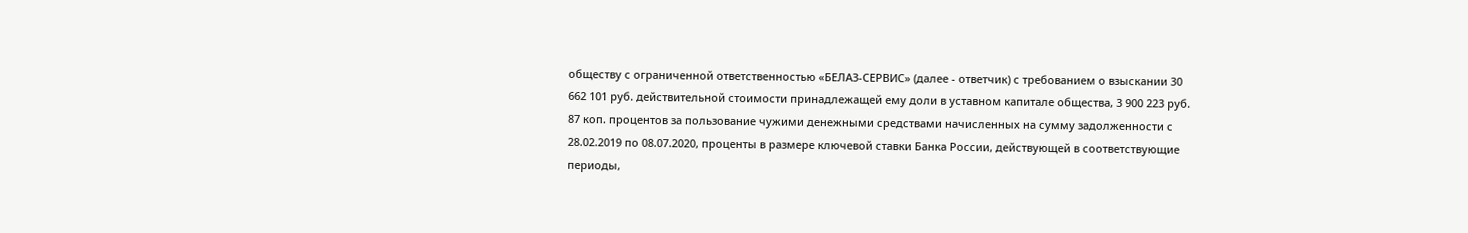обществу с ограниченной ответственностью «БЕЛАЗ-СЕРВИС» (далее - ответчик) с требованием о взыскании 30 662 101 руб. действительной стоимости принадлежащей ему доли в уставном капитале общества, 3 900 223 руб. 87 коп. процентов за пользование чужими денежными средствами начисленных на сумму задолженности с 28.02.2019 по 08.07.2020, проценты в размере ключевой ставки Банка России, действующей в соответствующие периоды,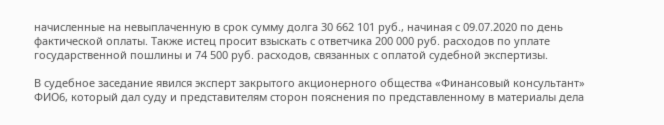начисленные на невыплаченную в срок сумму долга 30 662 101 руб., начиная с 09.07.2020 по день фактической оплаты. Также истец просит взыскать с ответчика 200 000 руб. расходов по уплате государственной пошлины и 74 500 руб. расходов, связанных с оплатой судебной экспертизы.

В судебное заседание явился эксперт закрытого акционерного общества «Финансовый консультант» ФИО6, который дал суду и представителям сторон пояснения по представленному в материалы дела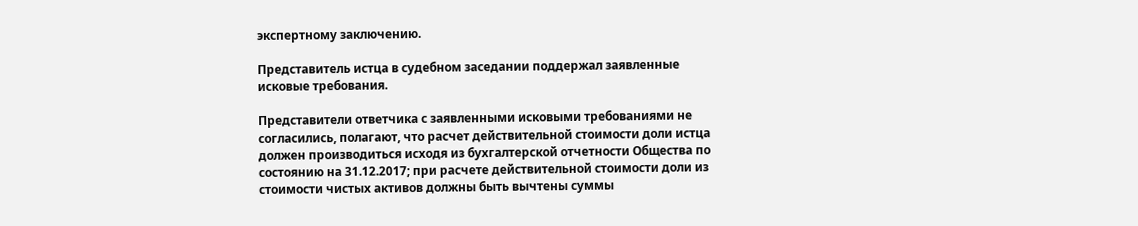экспертному заключению.

Представитель истца в судебном заседании поддержал заявленные исковые требования.

Представители ответчика с заявленными исковыми требованиями не согласились, полагают, что расчет действительной стоимости доли истца должен производиться исходя из бухгалтерской отчетности Общества по состоянию на 31.12.2017; при расчете действительной стоимости доли из стоимости чистых активов должны быть вычтены суммы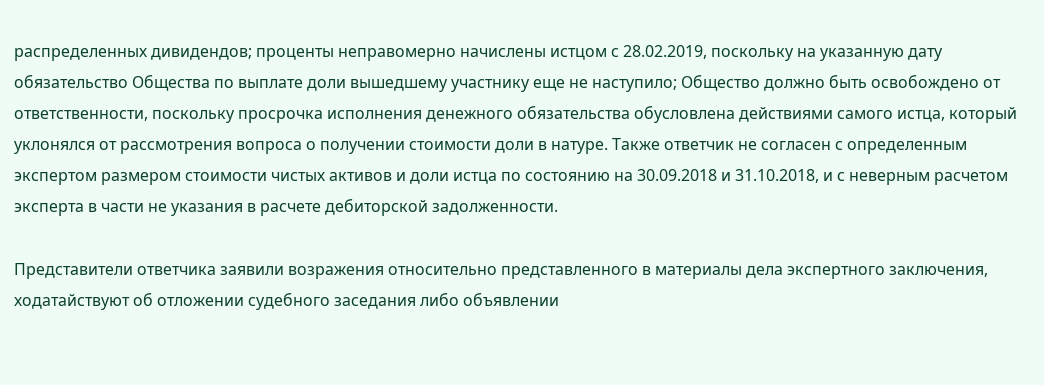распределенных дивидендов; проценты неправомерно начислены истцом с 28.02.2019, поскольку на указанную дату обязательство Общества по выплате доли вышедшему участнику еще не наступило; Общество должно быть освобождено от ответственности, поскольку просрочка исполнения денежного обязательства обусловлена действиями самого истца, который уклонялся от рассмотрения вопроса о получении стоимости доли в натуре. Также ответчик не согласен с определенным экспертом размером стоимости чистых активов и доли истца по состоянию на 30.09.2018 и 31.10.2018, и с неверным расчетом эксперта в части не указания в расчете дебиторской задолженности.

Представители ответчика заявили возражения относительно представленного в материалы дела экспертного заключения, ходатайствуют об отложении судебного заседания либо объявлении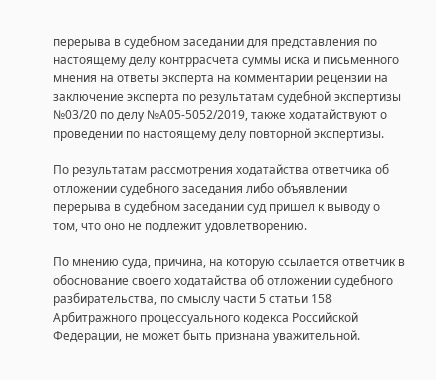перерыва в судебном заседании для представления по настоящему делу контррасчета суммы иска и письменного мнения на ответы эксперта на комментарии рецензии на заключение эксперта по результатам судебной экспертизы №03/20 по делу №А05-5052/2019, также ходатайствуют о проведении по настоящему делу повторной экспертизы.

По результатам рассмотрения ходатайства ответчика об отложении судебного заседания либо объявлении перерыва в судебном заседании суд пришел к выводу о том, что оно не подлежит удовлетворению.

По мнению суда, причина, на которую ссылается ответчик в обоснование своего ходатайства об отложении судебного разбирательства, по смыслу части 5 статьи 158 Арбитражного процессуального кодекса Российской Федерации, не может быть признана уважительной.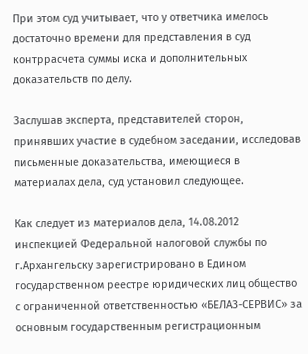При этом суд учитывает, что у ответчика имелось достаточно времени для представления в суд контррасчета суммы иска и дополнительных доказательств по делу.

Заслушав эксперта, представителей сторон, принявших участие в судебном заседании, исследовав письменные доказательства, имеющиеся в материалах дела, суд установил следующее.

Как следует из материалов дела, 14.08.2012 инспекцией Федеральной налоговой службы по г.Архангельску зарегистрировано в Едином государственном реестре юридических лиц общество с ограниченной ответственностью «БЕЛАЗ-СЕРВИС» за основным государственным регистрационным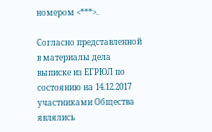номером <***>.

Согласно представленной в материалы дела выписке из ЕГРЮЛ по состоянию на 14.12.2017 участниками Общества являлись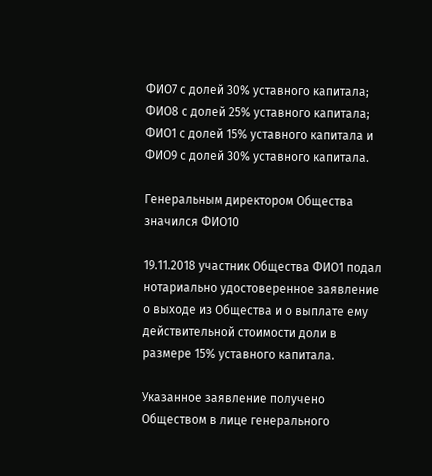ФИО7 с долей 30% уставного капитала; ФИО8 с долей 25% уставного капитала; ФИО1 с долей 15% уставного капитала и ФИО9 с долей 30% уставного капитала.

Генеральным директором Общества значился ФИО10

19.11.2018 участник Общества ФИО1 подал нотариально удостоверенное заявление о выходе из Общества и о выплате ему действительной стоимости доли в размере 15% уставного капитала.

Указанное заявление получено Обществом в лице генерального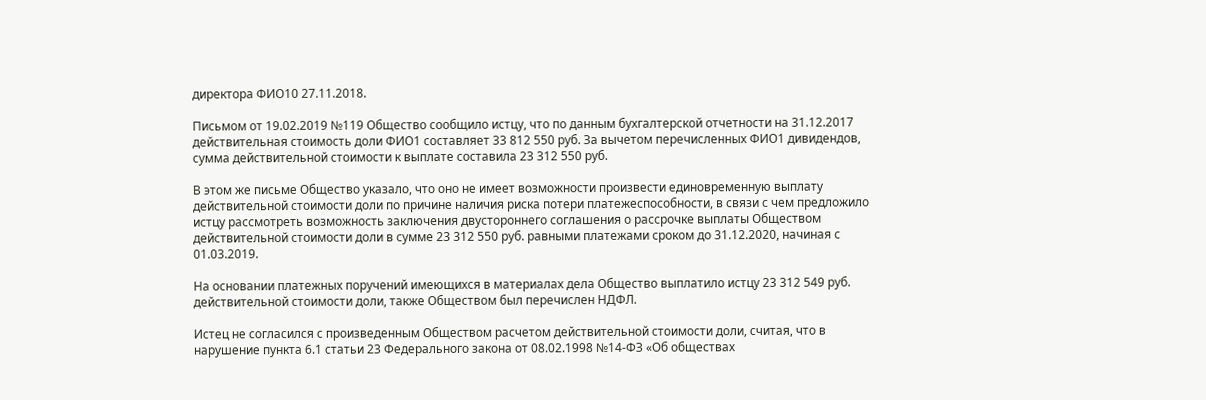директора ФИО10 27.11.2018.

Письмом от 19.02.2019 №119 Общество сообщило истцу, что по данным бухгалтерской отчетности на 31.12.2017 действительная стоимость доли ФИО1 составляет 33 812 550 руб. За вычетом перечисленных ФИО1 дивидендов, сумма действительной стоимости к выплате составила 23 312 550 руб.

В этом же письме Общество указало, что оно не имеет возможности произвести единовременную выплату действительной стоимости доли по причине наличия риска потери платежеспособности, в связи с чем предложило истцу рассмотреть возможность заключения двустороннего соглашения о рассрочке выплаты Обществом действительной стоимости доли в сумме 23 312 550 руб. равными платежами сроком до 31.12.2020, начиная с 01.03.2019.

На основании платежных поручений имеющихся в материалах дела Общество выплатило истцу 23 312 549 руб. действительной стоимости доли, также Обществом был перечислен НДФЛ.

Истец не согласился с произведенным Обществом расчетом действительной стоимости доли, считая, что в нарушение пункта 6.1 статьи 23 Федерального закона от 08.02.1998 №14-ФЗ «Об обществах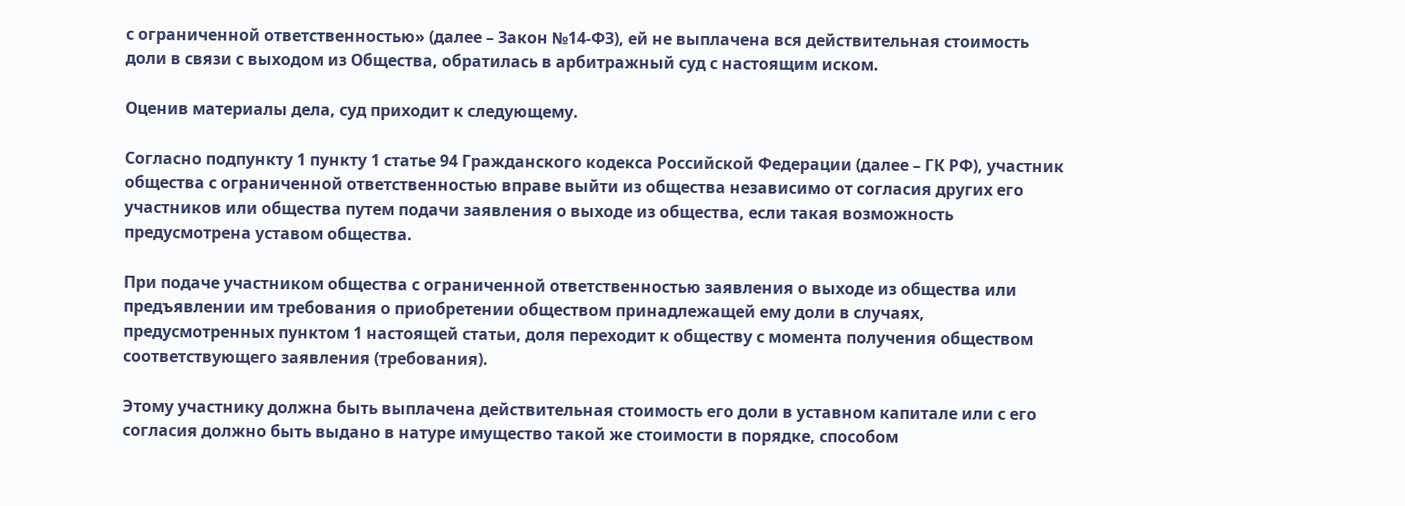с ограниченной ответственностью» (далее – Закон №14-ФЗ), ей не выплачена вся действительная стоимость доли в связи с выходом из Общества, обратилась в арбитражный суд с настоящим иском.

Оценив материалы дела, суд приходит к следующему.

Согласно подпункту 1 пункту 1 статье 94 Гражданского кодекса Российской Федерации (далее – ГК РФ), участник общества с ограниченной ответственностью вправе выйти из общества независимо от согласия других его участников или общества путем подачи заявления о выходе из общества, если такая возможность предусмотрена уставом общества.

При подаче участником общества с ограниченной ответственностью заявления о выходе из общества или предъявлении им требования о приобретении обществом принадлежащей ему доли в случаях, предусмотренных пунктом 1 настоящей статьи, доля переходит к обществу с момента получения обществом соответствующего заявления (требования).

Этому участнику должна быть выплачена действительная стоимость его доли в уставном капитале или с его согласия должно быть выдано в натуре имущество такой же стоимости в порядке, способом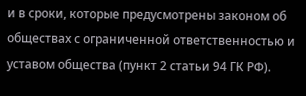и в сроки, которые предусмотрены законом об обществах с ограниченной ответственностью и уставом общества (пункт 2 статьи 94 ГК РФ).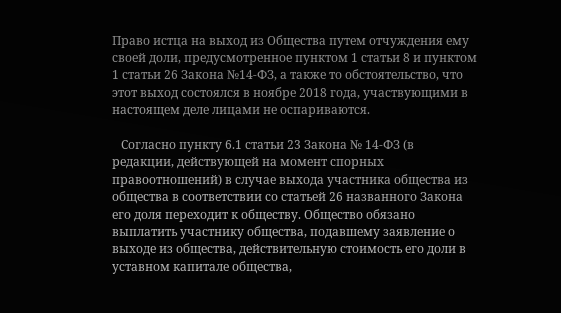Право истца на выход из Общества путем отчуждения ему своей доли, предусмотренное пунктом 1 статьи 8 и пунктом 1 статьи 26 Закона №14-ФЗ, а также то обстоятельство, что этот выход состоялся в ноябре 2018 года, участвующими в настоящем деле лицами не оспариваются.

   Согласно пункту 6.1 статьи 23 Закона № 14-ФЗ (в редакции, действующей на момент спорных правоотношений) в случае выхода участника общества из общества в соответствии со статьей 26 названного Закона его доля переходит к обществу. Общество обязано выплатить участнику общества, подавшему заявление о выходе из общества, действительную стоимость его доли в уставном капитале общества,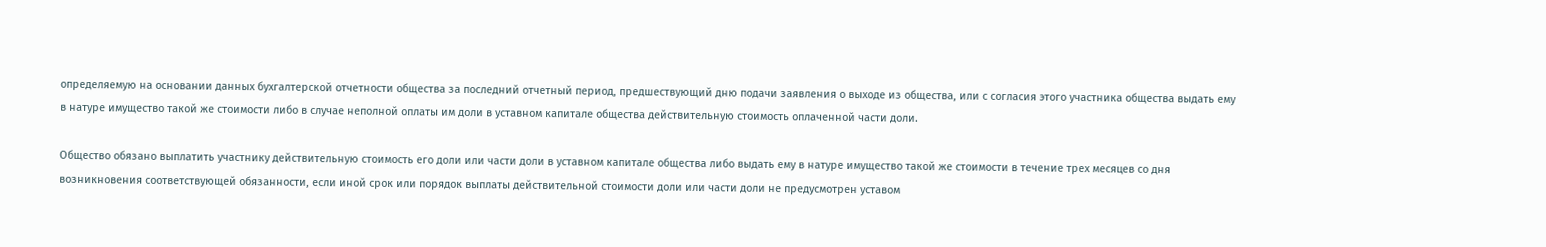определяемую на основании данных бухгалтерской отчетности общества за последний отчетный период, предшествующий дню подачи заявления о выходе из общества, или с согласия этого участника общества выдать ему в натуре имущество такой же стоимости либо в случае неполной оплаты им доли в уставном капитале общества действительную стоимость оплаченной части доли.

Общество обязано выплатить участнику действительную стоимость его доли или части доли в уставном капитале общества либо выдать ему в натуре имущество такой же стоимости в течение трех месяцев со дня возникновения соответствующей обязанности, если иной срок или порядок выплаты действительной стоимости доли или части доли не предусмотрен уставом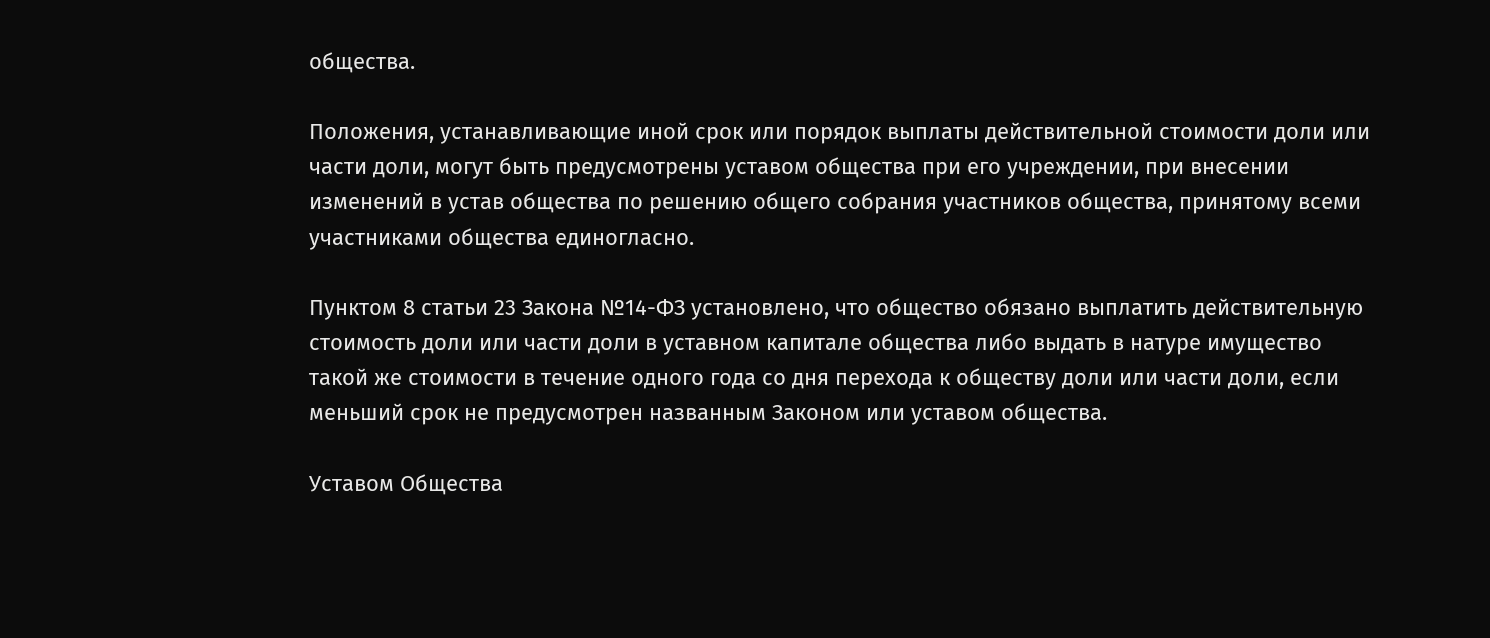общества.

Положения, устанавливающие иной срок или порядок выплаты действительной стоимости доли или части доли, могут быть предусмотрены уставом общества при его учреждении, при внесении изменений в устав общества по решению общего собрания участников общества, принятому всеми участниками общества единогласно.

Пунктом 8 статьи 23 Закона №14-ФЗ установлено, что общество обязано выплатить действительную стоимость доли или части доли в уставном капитале общества либо выдать в натуре имущество такой же стоимости в течение одного года со дня перехода к обществу доли или части доли, если меньший срок не предусмотрен названным Законом или уставом общества.

Уставом Общества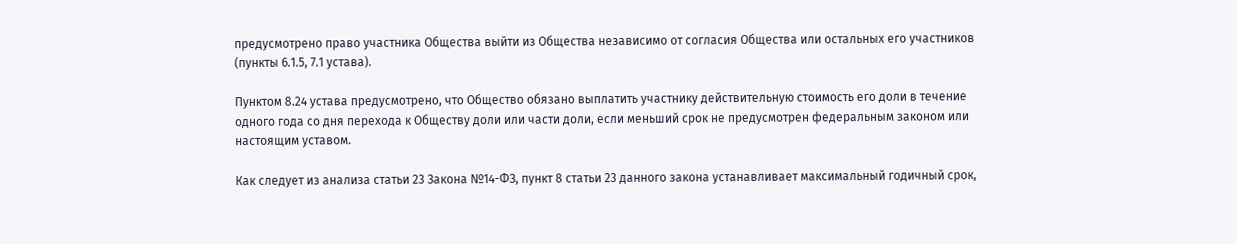предусмотрено право участника Общества выйти из Общества независимо от согласия Общества или остальных его участников (пункты 6.1.5, 7.1 устава).

Пунктом 8.24 устава предусмотрено, что Общество обязано выплатить участнику действительную стоимость его доли в течение одного года со дня перехода к Обществу доли или части доли, если меньший срок не предусмотрен федеральным законом или настоящим уставом.

Как следует из анализа статьи 23 Закона №14-ФЗ, пункт 8 статьи 23 данного закона устанавливает максимальный годичный срок,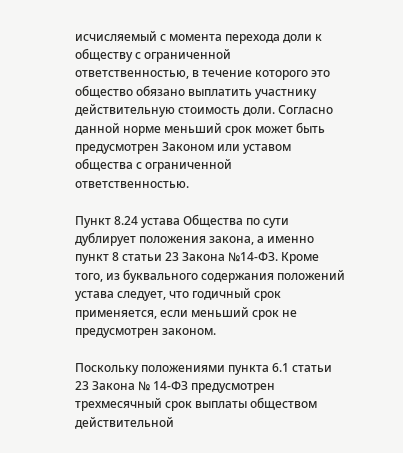исчисляемый с момента перехода доли к обществу с ограниченной ответственностью, в течение которого это общество обязано выплатить участнику действительную стоимость доли. Согласно данной норме меньший срок может быть предусмотрен Законом или уставом общества с ограниченной ответственностью.

Пункт 8.24 устава Общества по сути дублирует положения закона, а именно пункт 8 статьи 23 Закона №14-ФЗ. Кроме того, из буквального содержания положений устава следует, что годичный срок применяется, если меньший срок не предусмотрен законом.

Поскольку положениями пункта 6.1 статьи 23 Закона № 14-ФЗ предусмотрен трехмесячный срок выплаты обществом действительной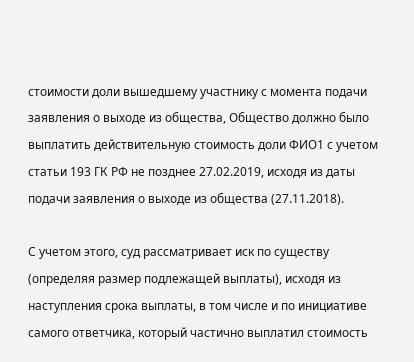стоимости доли вышедшему участнику с момента подачи заявления о выходе из общества, Общество должно было выплатить действительную стоимость доли ФИО1 с учетом статьи 193 ГК РФ не позднее 27.02.2019, исходя из даты подачи заявления о выходе из общества (27.11.2018).

С учетом этого, суд рассматривает иск по существу (определяя размер подлежащей выплаты), исходя из наступления срока выплаты, в том числе и по инициативе самого ответчика, который частично выплатил стоимость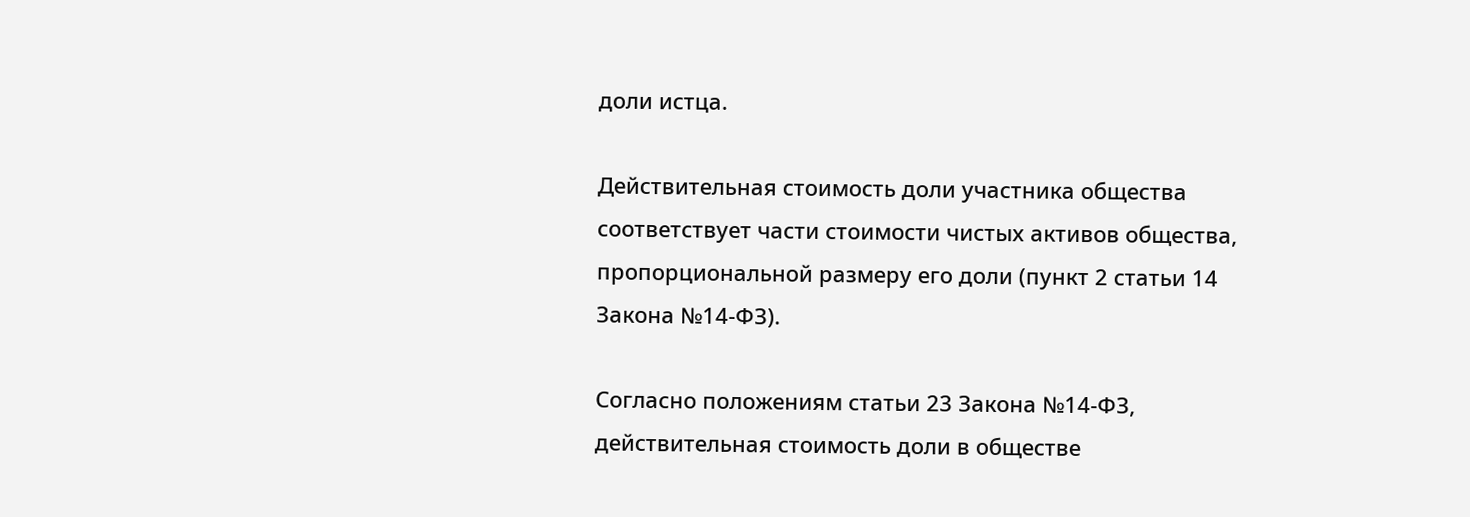доли истца.

Действительная стоимость доли участника общества соответствует части стоимости чистых активов общества, пропорциональной размеру его доли (пункт 2 статьи 14 Закона №14-ФЗ).

Согласно положениям статьи 23 Закона №14-ФЗ, действительная стоимость доли в обществе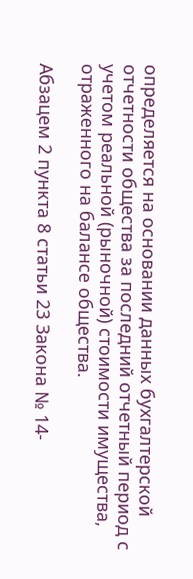определяется на основании данных бухгалтерской отчетности общества за последний отчетный период с учетом реальной (рыночной) стоимости имущества, отраженного на балансе общества.

Абзацем 2 пункта 8 статьи 23 Закона № 14-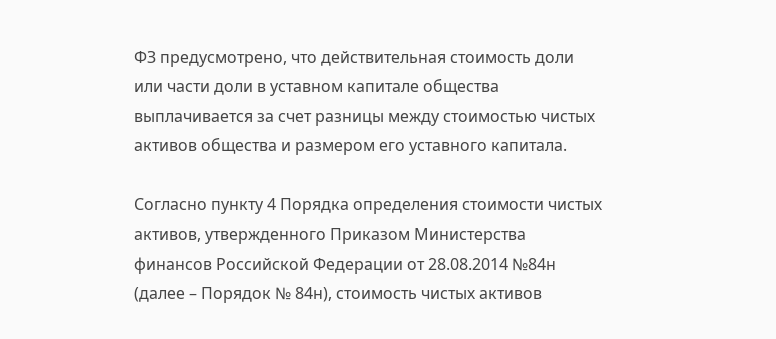ФЗ предусмотрено, что действительная стоимость доли или части доли в уставном капитале общества выплачивается за счет разницы между стоимостью чистых активов общества и размером его уставного капитала.

Согласно пункту 4 Порядка определения стоимости чистых активов, утвержденного Приказом Министерства финансов Российской Федерации от 28.08.2014 №84н (далее – Порядок № 84н), стоимость чистых активов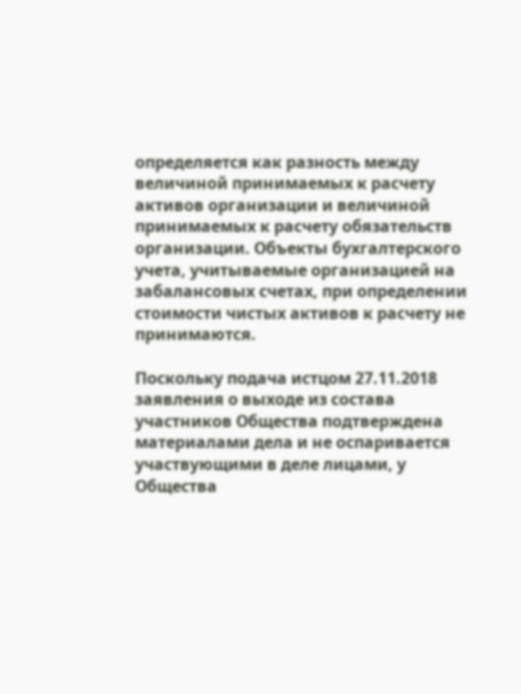определяется как разность между величиной принимаемых к расчету активов организации и величиной принимаемых к расчету обязательств организации. Объекты бухгалтерского учета, учитываемые организацией на забалансовых счетах, при определении стоимости чистых активов к расчету не принимаются.

Поскольку подача истцом 27.11.2018 заявления о выходе из состава участников Общества подтверждена материалами дела и не оспаривается участвующими в деле лицами, у Общества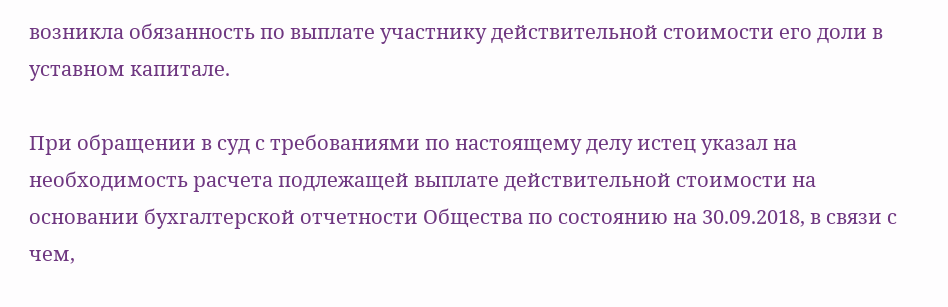возникла обязанность по выплате участнику действительной стоимости его доли в уставном капитале.

При обращении в суд с требованиями по настоящему делу истец указал на необходимость расчета подлежащей выплате действительной стоимости на основании бухгалтерской отчетности Общества по состоянию на 30.09.2018, в связи с чем,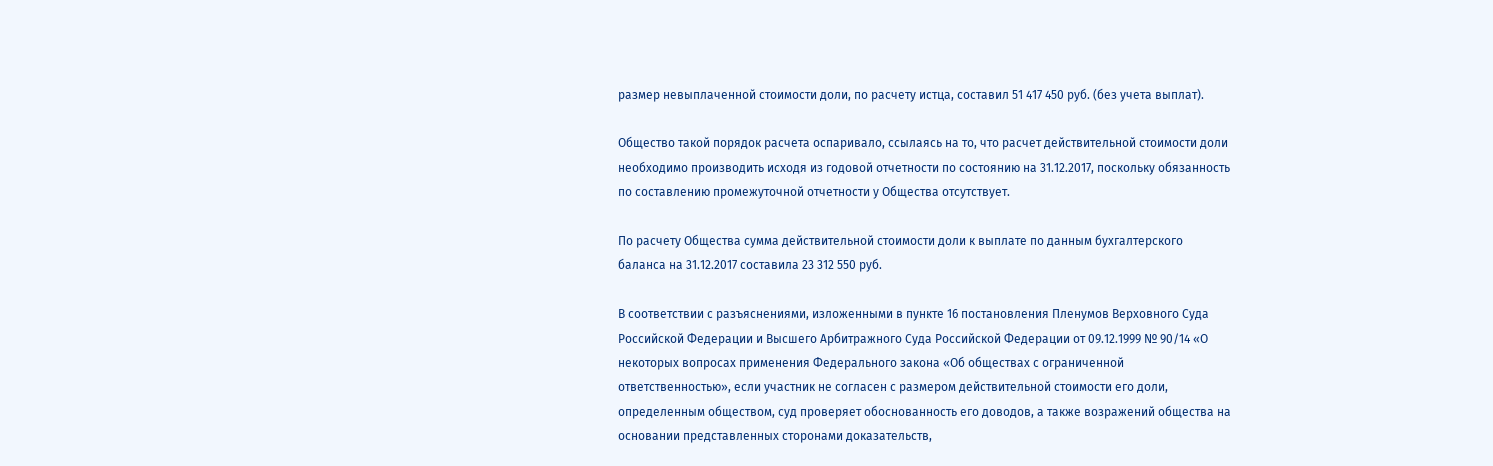размер невыплаченной стоимости доли, по расчету истца, составил 51 417 450 руб. (без учета выплат).

Общество такой порядок расчета оспаривало, ссылаясь на то, что расчет действительной стоимости доли необходимо производить исходя из годовой отчетности по состоянию на 31.12.2017, поскольку обязанность по составлению промежуточной отчетности у Общества отсутствует.

По расчету Общества сумма действительной стоимости доли к выплате по данным бухгалтерского баланса на 31.12.2017 составила 23 312 550 руб.

В соответствии с разъяснениями, изложенными в пункте 16 постановления Пленумов Верховного Суда Российской Федерации и Высшего Арбитражного Суда Российской Федерации от 09.12.1999 № 90/14 «О некоторых вопросах применения Федерального закона «Об обществах с ограниченной ответственностью», если участник не согласен с размером действительной стоимости его доли, определенным обществом, суд проверяет обоснованность его доводов, а также возражений общества на основании представленных сторонами доказательств,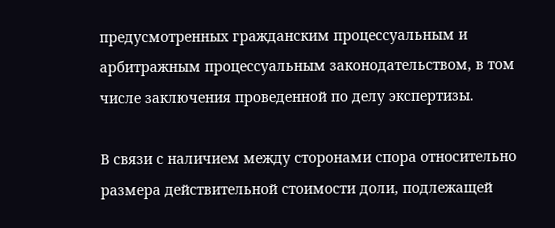предусмотренных гражданским процессуальным и арбитражным процессуальным законодательством, в том числе заключения проведенной по делу экспертизы.

В связи с наличием между сторонами спора относительно размера действительной стоимости доли, подлежащей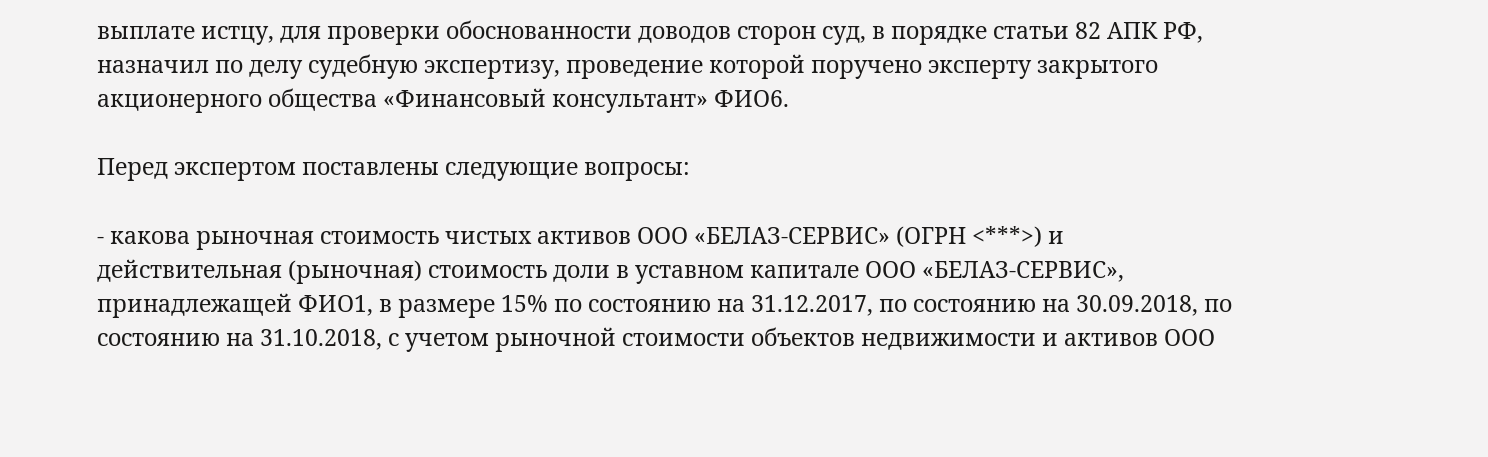выплате истцу, для проверки обоснованности доводов сторон суд, в порядке статьи 82 АПК РФ, назначил по делу судебную экспертизу, проведение которой поручено эксперту закрытого акционерного общества «Финансовый консультант» ФИО6.

Перед экспертом поставлены следующие вопросы:

- какова рыночная стоимость чистых активов ООО «БЕЛАЗ-СЕРВИС» (ОГРН <***>) и действительная (рыночная) стоимость доли в уставном капитале ООО «БЕЛАЗ-СЕРВИС», принадлежащей ФИО1, в размере 15% по состоянию на 31.12.2017, по состоянию на 30.09.2018, по состоянию на 31.10.2018, с учетом рыночной стоимости объектов недвижимости и активов ООО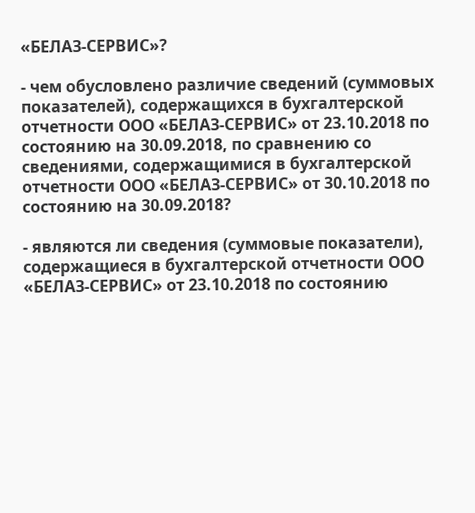«БЕЛАЗ-СЕРВИС»?

- чем обусловлено различие сведений (суммовых показателей), содержащихся в бухгалтерской отчетности ООО «БЕЛАЗ-СЕРВИС» от 23.10.2018 по состоянию на 30.09.2018, по сравнению со сведениями, содержащимися в бухгалтерской отчетности ООО «БЕЛАЗ-СЕРВИС» от 30.10.2018 по состоянию на 30.09.2018?

- являются ли сведения (суммовые показатели), содержащиеся в бухгалтерской отчетности ООО «БЕЛАЗ-СЕРВИС» от 23.10.2018 по состоянию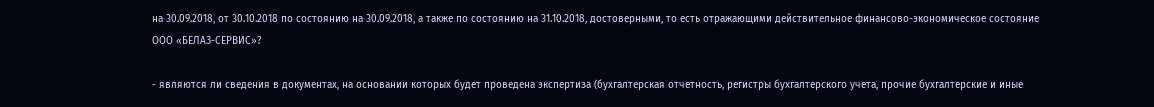на 30.09.2018, от 30.10.2018 по состоянию на 30.09.2018, а также по состоянию на 31.10.2018, достоверными, то есть отражающими действительное финансово-экономическое состояние ООО «БЕЛАЗ-СЕРВИС»?

- являются ли сведения в документах, на основании которых будет проведена экспертиза (бухгалтерская отчетность, регистры бухгалтерского учета, прочие бухгалтерские и иные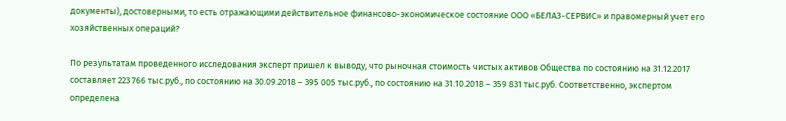документы), достоверными, то есть отражающими действительное финансово-экономическое состояние ООО «БЕЛАЗ-СЕРВИС» и правомерный учет его хозяйственных операций?

По результатам проведенного исследования эксперт пришел к выводу, что рыночная стоимость чистых активов Общества по состоянию на 31.12.2017 составляет 223 766 тыс.руб., по состоянию на 30.09.2018 – 395 005 тыс.руб., по состоянию на 31.10.2018 – 359 831 тыс.руб. Соответственно, экспертом определена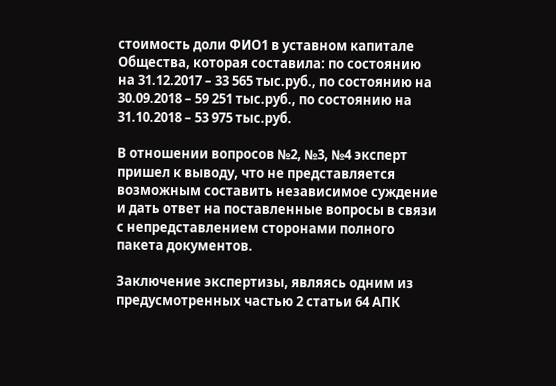стоимость доли ФИО1 в уставном капитале Общества, которая составила: по состоянию на 31.12.2017 – 33 565 тыс.руб., по состоянию на 30.09.2018 – 59 251 тыс.руб., по состоянию на 31.10.2018 – 53 975 тыс.руб.

В отношении вопросов №2, №3, №4 эксперт пришел к выводу, что не представляется возможным составить независимое суждение и дать ответ на поставленные вопросы в связи с непредставлением сторонами полного пакета документов.

Заключение экспертизы, являясь одним из предусмотренных частью 2 статьи 64 АПК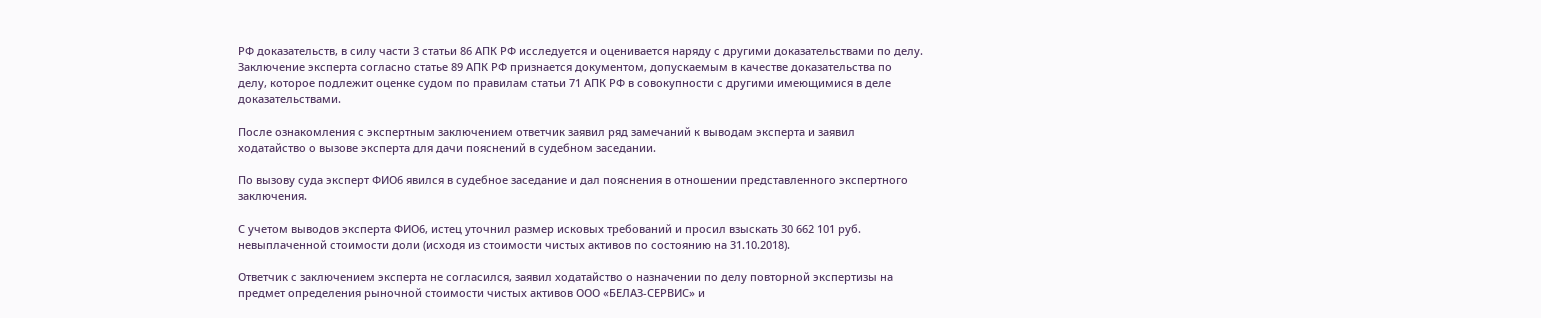РФ доказательств, в силу части 3 статьи 86 АПК РФ исследуется и оценивается наряду с другими доказательствами по делу. Заключение эксперта согласно статье 89 АПК РФ признается документом, допускаемым в качестве доказательства по делу, которое подлежит оценке судом по правилам статьи 71 АПК РФ в совокупности с другими имеющимися в деле доказательствами.

После ознакомления с экспертным заключением ответчик заявил ряд замечаний к выводам эксперта и заявил ходатайство о вызове эксперта для дачи пояснений в судебном заседании.

По вызову суда эксперт ФИО6 явился в судебное заседание и дал пояснения в отношении представленного экспертного заключения.

С учетом выводов эксперта ФИО6, истец уточнил размер исковых требований и просил взыскать 30 662 101 руб. невыплаченной стоимости доли (исходя из стоимости чистых активов по состоянию на 31.10.2018).

Ответчик с заключением эксперта не согласился, заявил ходатайство о назначении по делу повторной экспертизы на предмет определения рыночной стоимости чистых активов ООО «БЕЛАЗ-СЕРВИС» и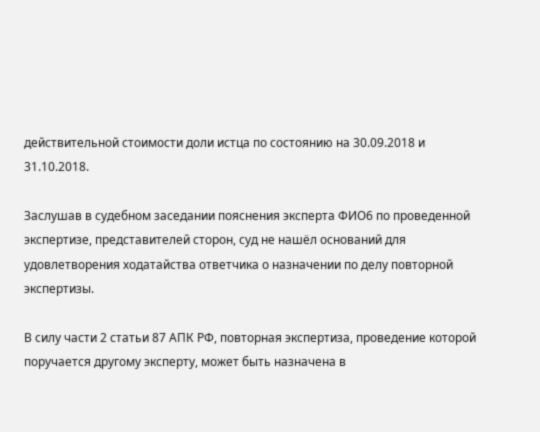действительной стоимости доли истца по состоянию на 30.09.2018 и 31.10.2018.

Заслушав в судебном заседании пояснения эксперта ФИО6 по проведенной экспертизе, представителей сторон, суд не нашёл оснований для удовлетворения ходатайства ответчика о назначении по делу повторной экспертизы.

В силу части 2 статьи 87 АПК РФ, повторная экспертиза, проведение которой поручается другому эксперту, может быть назначена в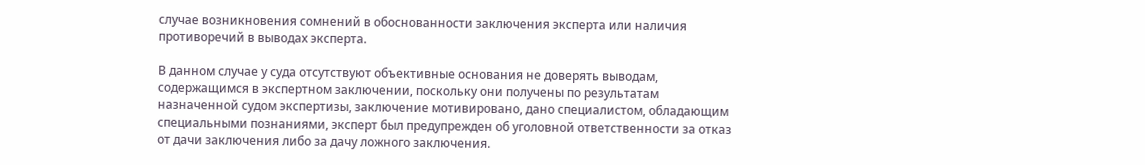случае возникновения сомнений в обоснованности заключения эксперта или наличия противоречий в выводах эксперта.

В данном случае у суда отсутствуют объективные основания не доверять выводам, содержащимся в экспертном заключении, поскольку они получены по результатам назначенной судом экспертизы, заключение мотивировано, дано специалистом, обладающим специальными познаниями, эксперт был предупрежден об уголовной ответственности за отказ от дачи заключения либо за дачу ложного заключения.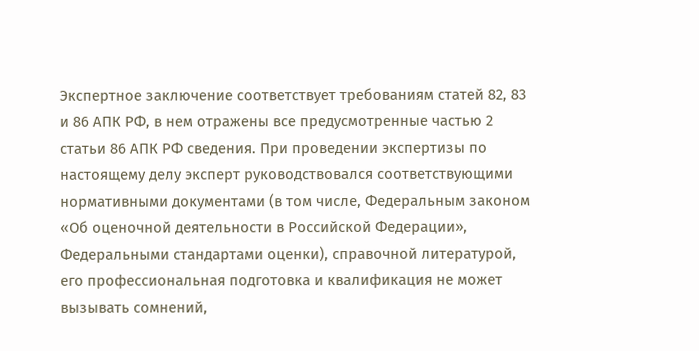Экспертное заключение соответствует требованиям статей 82, 83 и 86 АПК РФ, в нем отражены все предусмотренные частью 2 статьи 86 АПК РФ сведения. При проведении экспертизы по настоящему делу эксперт руководствовался соответствующими нормативными документами (в том числе, Федеральным законом «Об оценочной деятельности в Российской Федерации», Федеральными стандартами оценки), справочной литературой, его профессиональная подготовка и квалификация не может вызывать сомнений,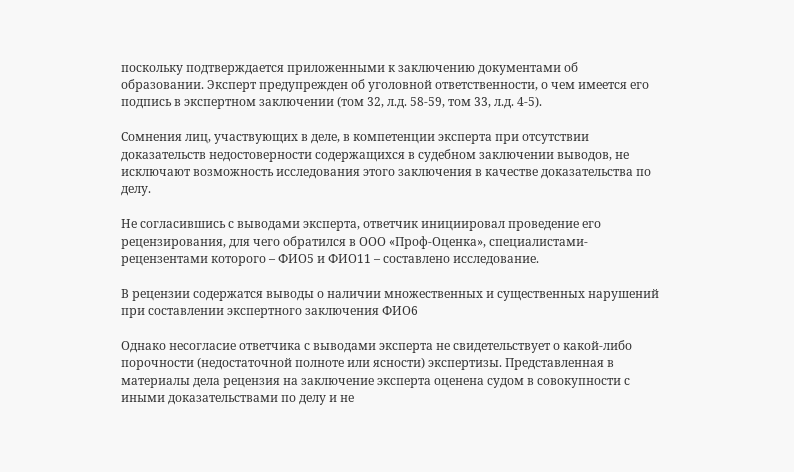поскольку подтверждается приложенными к заключению документами об образовании. Эксперт предупрежден об уголовной ответственности, о чем имеется его подпись в экспертном заключении (том 32, л.д. 58-59, том 33, л.д. 4-5).

Сомнения лиц, участвующих в деле, в компетенции эксперта при отсутствии доказательств недостоверности содержащихся в судебном заключении выводов, не исключают возможность исследования этого заключения в качестве доказательства по делу.

Не согласившись с выводами эксперта, ответчик инициировал проведение его рецензирования, для чего обратился в ООО «Проф-Оценка», специалистами-рецензентами которого – ФИО5 и ФИО11 – составлено исследование.

В рецензии содержатся выводы о наличии множественных и существенных нарушений при составлении экспертного заключения ФИО6

Однако несогласие ответчика с выводами эксперта не свидетельствует о какой-либо порочности (недостаточной полноте или ясности) экспертизы. Представленная в материалы дела рецензия на заключение эксперта оценена судом в совокупности с иными доказательствами по делу и не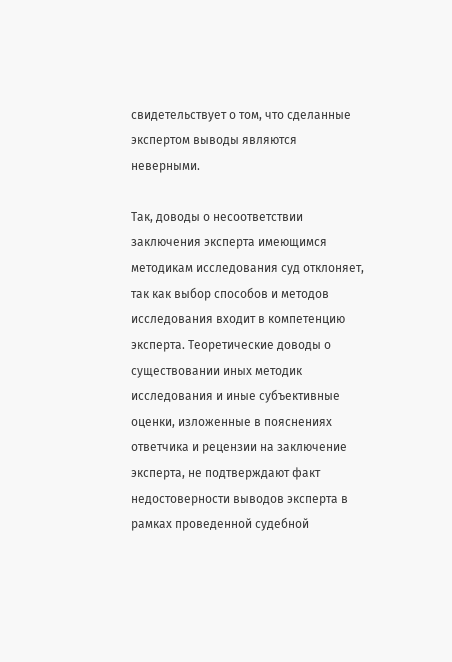свидетельствует о том, что сделанные экспертом выводы являются неверными.

Так, доводы о несоответствии заключения эксперта имеющимся методикам исследования суд отклоняет, так как выбор способов и методов исследования входит в компетенцию эксперта. Теоретические доводы о существовании иных методик исследования и иные субъективные оценки, изложенные в пояснениях ответчика и рецензии на заключение эксперта, не подтверждают факт недостоверности выводов эксперта в рамках проведенной судебной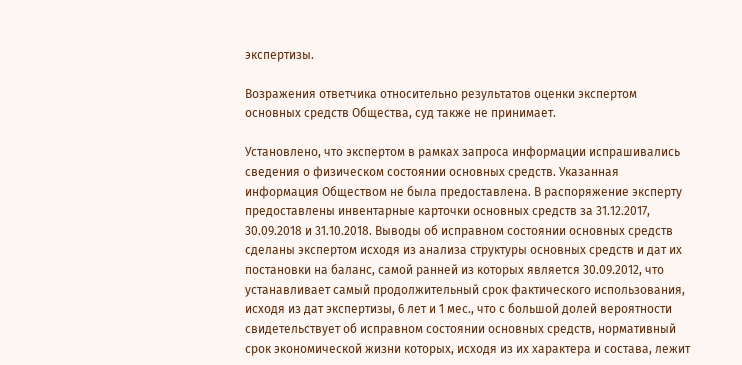экспертизы.

Возражения ответчика относительно результатов оценки экспертом основных средств Общества, суд также не принимает.

Установлено, что экспертом в рамках запроса информации испрашивались сведения о физическом состоянии основных средств. Указанная информация Обществом не была предоставлена. В распоряжение эксперту предоставлены инвентарные карточки основных средств за 31.12.2017, 30.09.2018 и 31.10.2018. Выводы об исправном состоянии основных средств сделаны экспертом исходя из анализа структуры основных средств и дат их постановки на баланс, самой ранней из которых является 30.09.2012, что устанавливает самый продолжительный срок фактического использования, исходя из дат экспертизы, 6 лет и 1 мес., что с большой долей вероятности свидетельствует об исправном состоянии основных средств, нормативный срок экономической жизни которых, исходя из их характера и состава, лежит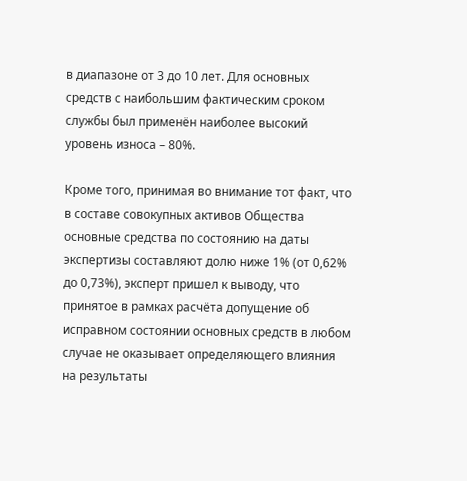в диапазоне от 3 до 10 лет. Для основных средств с наибольшим фактическим сроком службы был применён наиболее высокий уровень износа – 80%.

Кроме того, принимая во внимание тот факт, что в составе совокупных активов Общества основные средства по состоянию на даты экспертизы составляют долю ниже 1% (от 0,62% до 0,73%), эксперт пришел к выводу, что принятое в рамках расчёта допущение об исправном состоянии основных средств в любом случае не оказывает определяющего влияния на результаты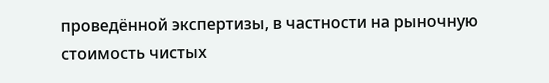проведённой экспертизы, в частности на рыночную стоимость чистых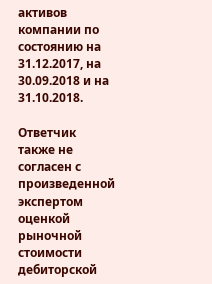активов компании по состоянию на 31.12.2017, на 30.09.2018 и на 31.10.2018.

Ответчик также не согласен с произведенной экспертом оценкой рыночной стоимости дебиторской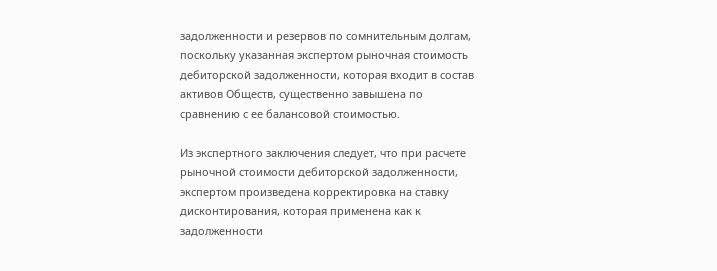задолженности и резервов по сомнительным долгам, поскольку указанная экспертом рыночная стоимость дебиторской задолженности, которая входит в состав активов Обществ, существенно завышена по сравнению с ее балансовой стоимостью.

Из экспертного заключения следует, что при расчете рыночной стоимости дебиторской задолженности, экспертом произведена корректировка на ставку дисконтирования, которая применена как к задолженности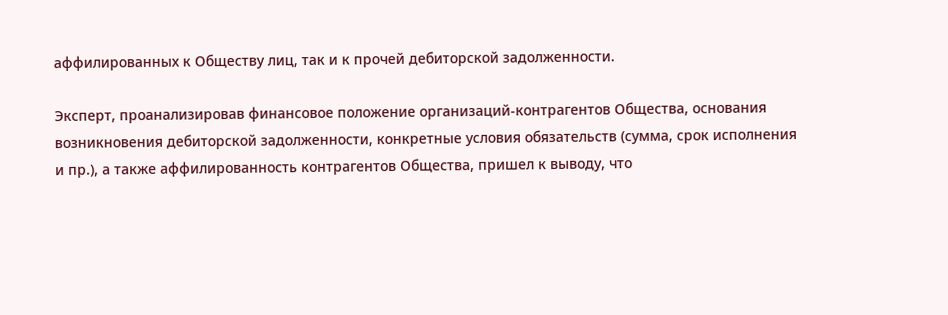аффилированных к Обществу лиц, так и к прочей дебиторской задолженности.

Эксперт, проанализировав финансовое положение организаций-контрагентов Общества, основания возникновения дебиторской задолженности, конкретные условия обязательств (сумма, срок исполнения и пр.), а также аффилированность контрагентов Общества, пришел к выводу, что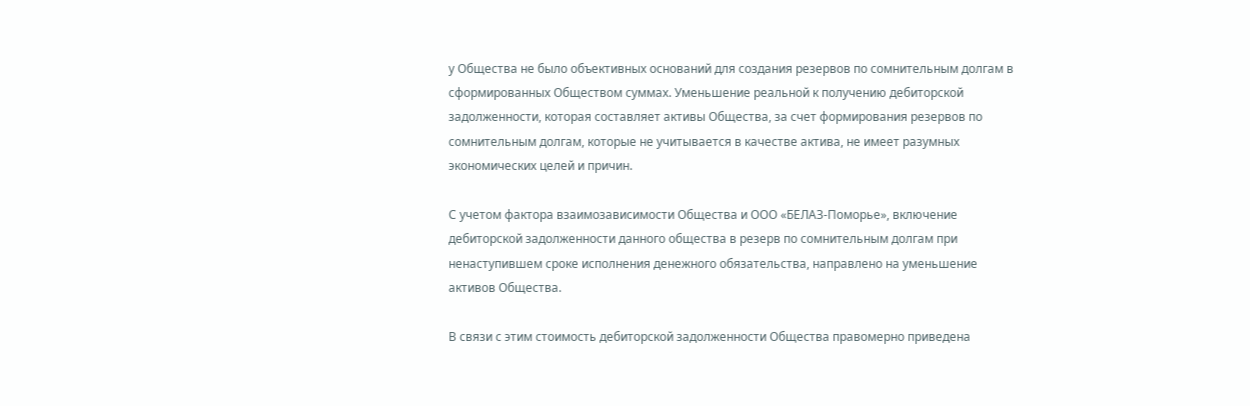у Общества не было объективных оснований для создания резервов по сомнительным долгам в сформированных Обществом суммах. Уменьшение реальной к получению дебиторской задолженности, которая составляет активы Общества, за счет формирования резервов по сомнительным долгам, которые не учитывается в качестве актива, не имеет разумных экономических целей и причин.

С учетом фактора взаимозависимости Общества и ООО «БЕЛАЗ-Поморье», включение дебиторской задолженности данного общества в резерв по сомнительным долгам при ненаступившем сроке исполнения денежного обязательства, направлено на уменьшение активов Общества.

В связи с этим стоимость дебиторской задолженности Общества правомерно приведена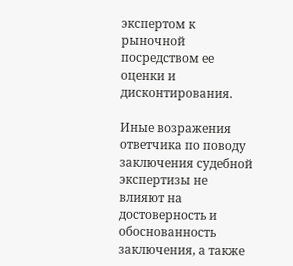экспертом к рыночной посредством ее оценки и дисконтирования.

Иные возражения ответчика по поводу заключения судебной экспертизы не влияют на достоверность и обоснованность заключения, а также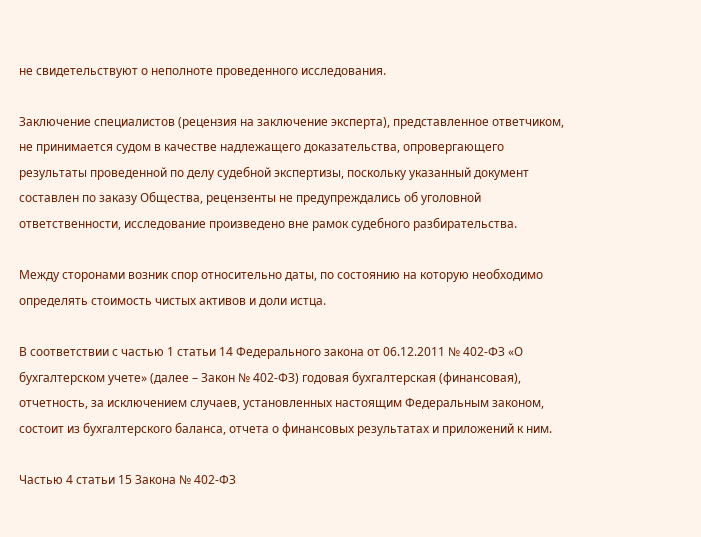не свидетельствуют о неполноте проведенного исследования.

Заключение специалистов (рецензия на заключение эксперта), представленное ответчиком, не принимается судом в качестве надлежащего доказательства, опровергающего результаты проведенной по делу судебной экспертизы, поскольку указанный документ составлен по заказу Общества, рецензенты не предупреждались об уголовной ответственности, исследование произведено вне рамок судебного разбирательства.

Между сторонами возник спор относительно даты, по состоянию на которую необходимо определять стоимость чистых активов и доли истца.

В соответствии с частью 1 статьи 14 Федерального закона от 06.12.2011 № 402-ФЗ «О бухгалтерском учете» (далее – Закон № 402-ФЗ) годовая бухгалтерская (финансовая), отчетность, за исключением случаев, установленных настоящим Федеральным законом, состоит из бухгалтерского баланса, отчета о финансовых результатах и приложений к ним.

Частью 4 статьи 15 Закона № 402-ФЗ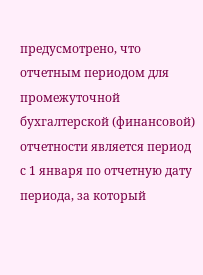предусмотрено, что отчетным периодом для промежуточной бухгалтерской (финансовой) отчетности является период с 1 января по отчетную дату периода, за который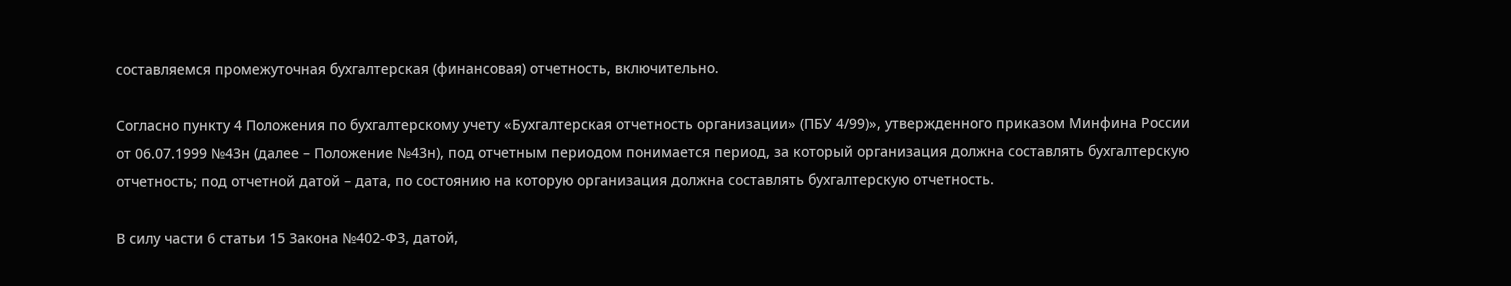составляемся промежуточная бухгалтерская (финансовая) отчетность, включительно.

Согласно пункту 4 Положения по бухгалтерскому учету «Бухгалтерская отчетность организации» (ПБУ 4/99)», утвержденного приказом Минфина России от 06.07.1999 №43н (далее – Положение №43н), под отчетным периодом понимается период, за который организация должна составлять бухгалтерскую отчетность; под отчетной датой – дата, по состоянию на которую организация должна составлять бухгалтерскую отчетность.

В силу части 6 статьи 15 Закона №402-ФЗ, датой,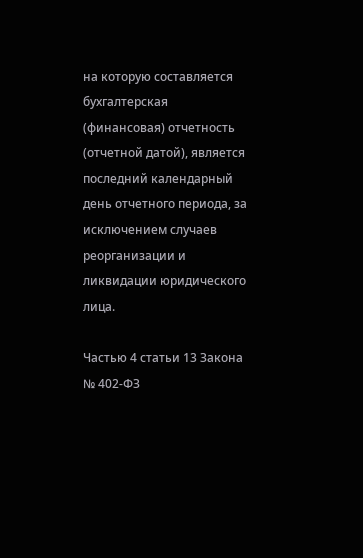на которую составляется бухгалтерская (финансовая) отчетность (отчетной датой), является последний календарный день отчетного периода, за исключением случаев реорганизации и ликвидации юридического лица.

Частью 4 статьи 13 Закона № 402-ФЗ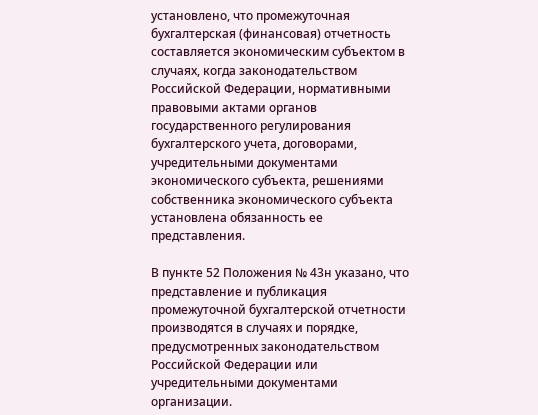установлено, что промежуточная бухгалтерская (финансовая) отчетность составляется экономическим субъектом в случаях, когда законодательством Российской Федерации, нормативными правовыми актами органов государственного регулирования бухгалтерского учета, договорами, учредительными документами экономического субъекта, решениями собственника экономического субъекта установлена обязанность ее представления.

В пункте 52 Положения № 43н указано, что представление и публикация
промежуточной бухгалтерской отчетности производятся в случаях и порядке,
предусмотренных законодательством Российской Федерации или учредительными документами организации.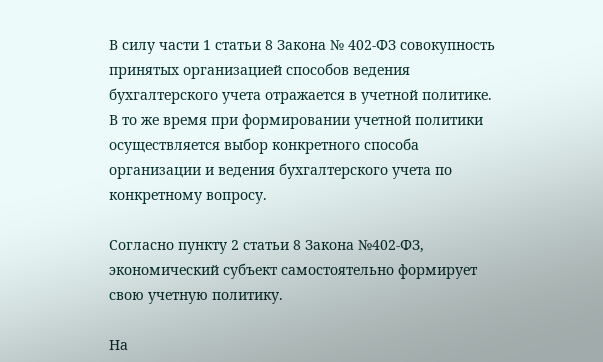В силу части 1 статьи 8 Закона № 402-ФЗ совокупность принятых организацией способов ведения бухгалтерского учета отражается в учетной политике. В то же время при формировании учетной политики осуществляется выбор конкретного способа организации и ведения бухгалтерского учета по конкретному вопросу.

Согласно пункту 2 статьи 8 Закона №402-ФЗ, экономический субъект самостоятельно формирует свою учетную политику.

На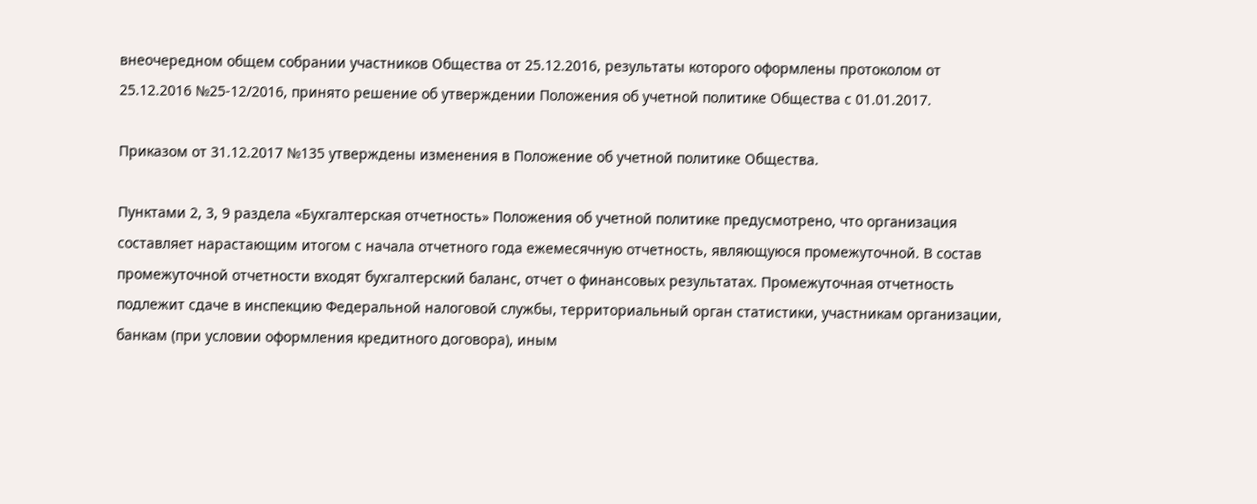внеочередном общем собрании участников Общества от 25.12.2016, результаты которого оформлены протоколом от 25.12.2016 №25-12/2016, принято решение об утверждении Положения об учетной политике Общества с 01.01.2017.

Приказом от 31.12.2017 №135 утверждены изменения в Положение об учетной политике Общества.

Пунктами 2, 3, 9 раздела «Бухгалтерская отчетность» Положения об учетной политике предусмотрено, что организация составляет нарастающим итогом с начала отчетного года ежемесячную отчетность, являющуюся промежуточной. В состав промежуточной отчетности входят бухгалтерский баланс, отчет о финансовых результатах. Промежуточная отчетность подлежит сдаче в инспекцию Федеральной налоговой службы, территориальный орган статистики, участникам организации, банкам (при условии оформления кредитного договора), иным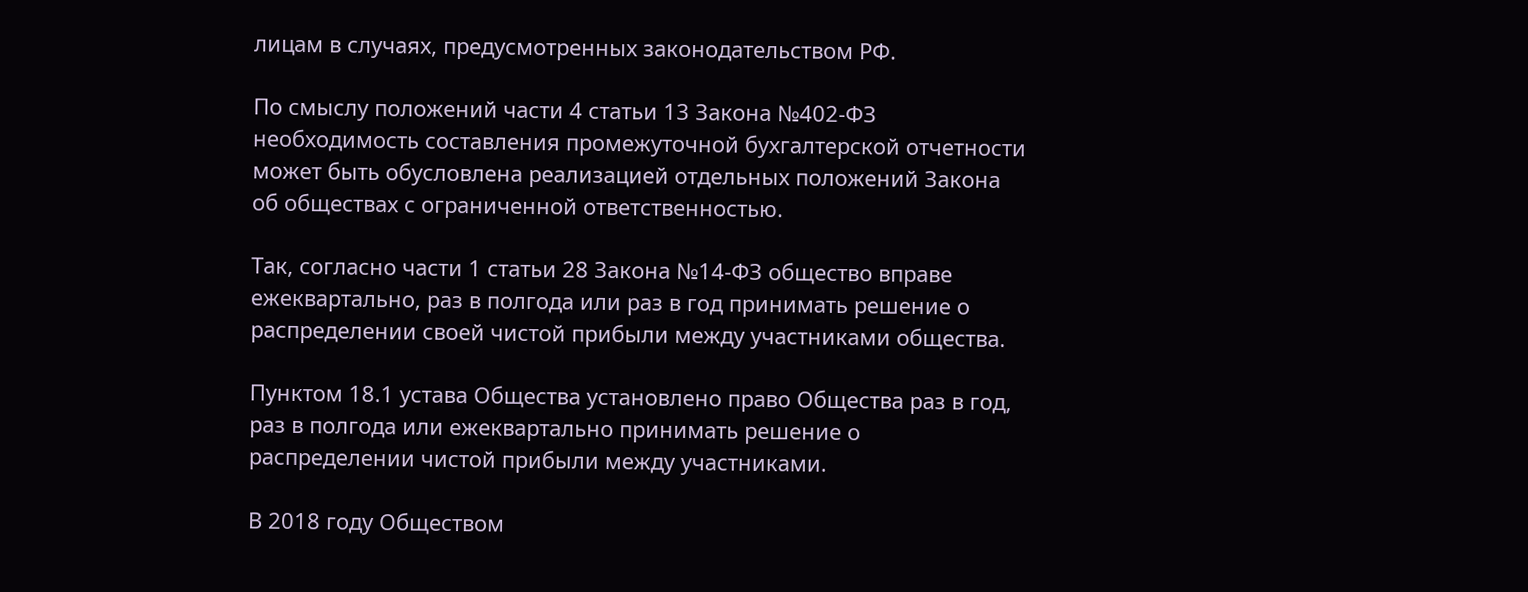лицам в случаях, предусмотренных законодательством РФ.

По смыслу положений части 4 статьи 13 Закона №402-ФЗ необходимость составления промежуточной бухгалтерской отчетности может быть обусловлена реализацией отдельных положений Закона об обществах с ограниченной ответственностью.

Так, согласно части 1 статьи 28 Закона №14-ФЗ общество вправе ежеквартально, раз в полгода или раз в год принимать решение о распределении своей чистой прибыли между участниками общества.

Пунктом 18.1 устава Общества установлено право Общества раз в год, раз в полгода или ежеквартально принимать решение о распределении чистой прибыли между участниками.

В 2018 году Обществом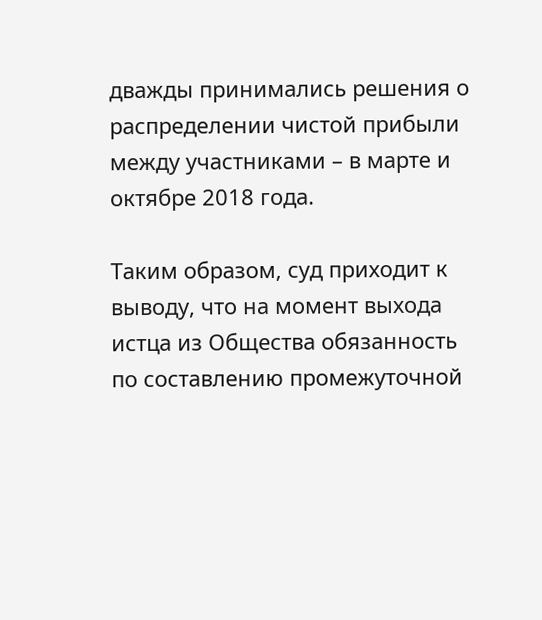дважды принимались решения о распределении чистой прибыли между участниками – в марте и октябре 2018 года.

Таким образом, суд приходит к выводу, что на момент выхода истца из Общества обязанность по составлению промежуточной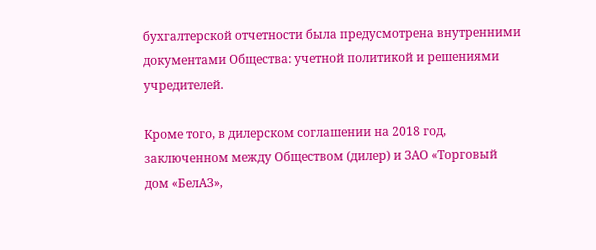бухгалтерской отчетности была предусмотрена внутренними документами Общества: учетной политикой и решениями учредителей.

Кроме того, в дилерском соглашении на 2018 год, заключенном между Обществом (дилер) и ЗАО «Торговый дом «БелАЗ»,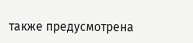также предусмотрена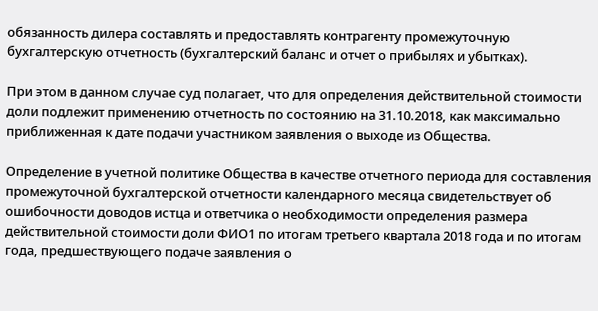обязанность дилера составлять и предоставлять контрагенту промежуточную бухгалтерскую отчетность (бухгалтерский баланс и отчет о прибылях и убытках).

При этом в данном случае суд полагает, что для определения действительной стоимости доли подлежит применению отчетность по состоянию на 31.10.2018, как максимально приближенная к дате подачи участником заявления о выходе из Общества.

Определение в учетной политике Общества в качестве отчетного периода для составления промежуточной бухгалтерской отчетности календарного месяца свидетельствует об ошибочности доводов истца и ответчика о необходимости определения размера действительной стоимости доли ФИО1 по итогам третьего квартала 2018 года и по итогам года, предшествующего подаче заявления о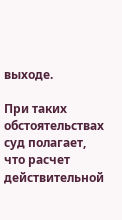выходе.

При таких обстоятельствах суд полагает, что расчет действительной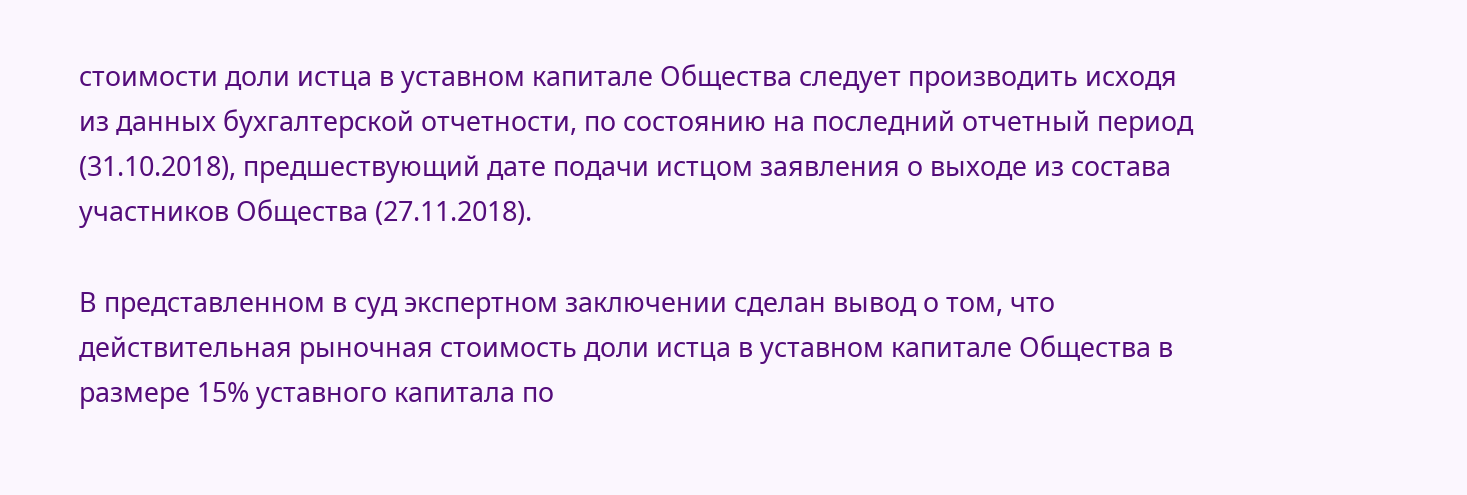стоимости доли истца в уставном капитале Общества следует производить исходя из данных бухгалтерской отчетности, по состоянию на последний отчетный период (31.10.2018), предшествующий дате подачи истцом заявления о выходе из состава участников Общества (27.11.2018).

В представленном в суд экспертном заключении сделан вывод о том, что действительная рыночная стоимость доли истца в уставном капитале Общества в размере 15% уставного капитала по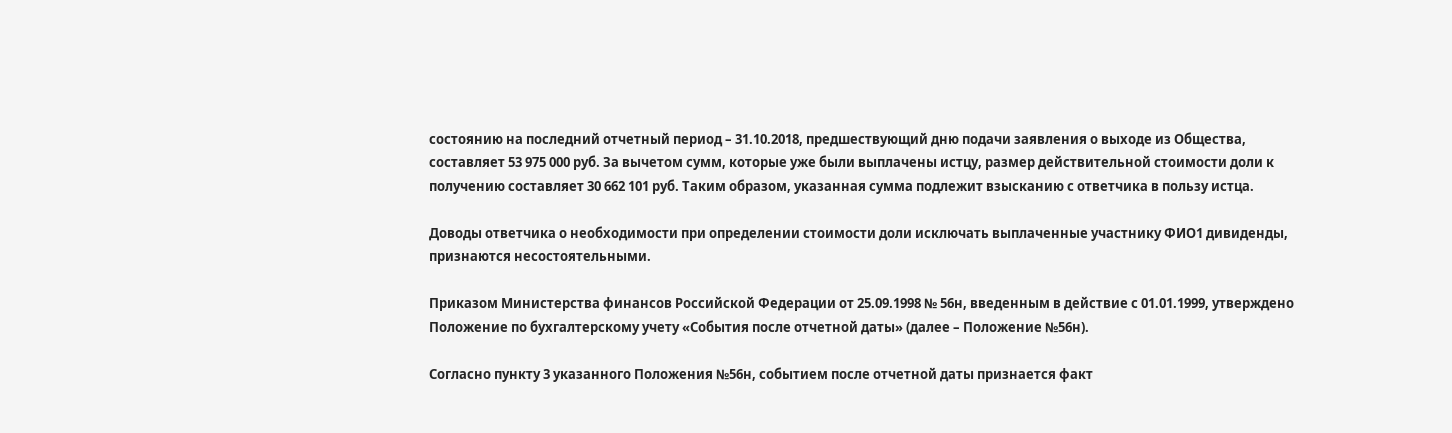состоянию на последний отчетный период – 31.10.2018, предшествующий дню подачи заявления о выходе из Общества, составляет 53 975 000 руб. За вычетом сумм, которые уже были выплачены истцу, размер действительной стоимости доли к получению составляет 30 662 101 руб. Таким образом, указанная сумма подлежит взысканию с ответчика в пользу истца.

Доводы ответчика о необходимости при определении стоимости доли исключать выплаченные участнику ФИО1 дивиденды, признаются несостоятельными.

Приказом Министерства финансов Российской Федерации от 25.09.1998 № 56н, введенным в действие с 01.01.1999, утверждено Положение по бухгалтерскому учету «События после отчетной даты» (далее – Положение №56н).

Согласно пункту 3 указанного Положения №56н, событием после отчетной даты признается факт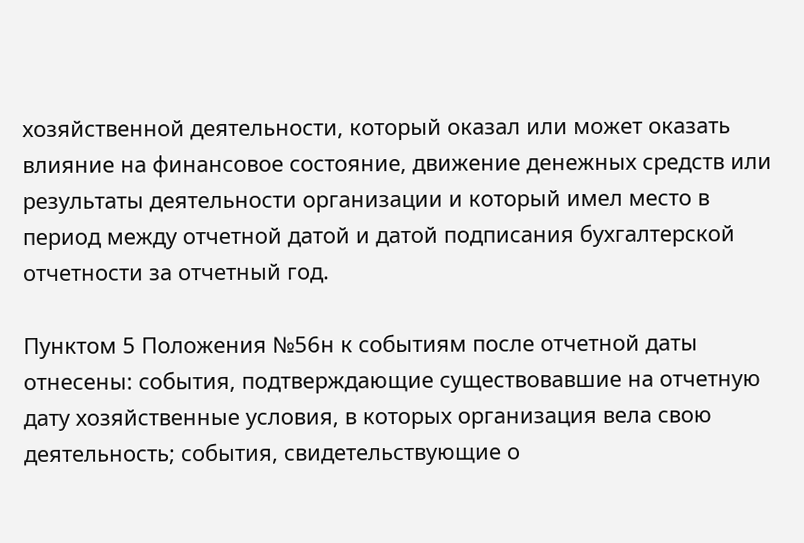хозяйственной деятельности, который оказал или может оказать влияние на финансовое состояние, движение денежных средств или результаты деятельности организации и который имел место в период между отчетной датой и датой подписания бухгалтерской отчетности за отчетный год.

Пунктом 5 Положения №56н к событиям после отчетной даты отнесены: события, подтверждающие существовавшие на отчетную дату хозяйственные условия, в которых организация вела свою деятельность; события, свидетельствующие о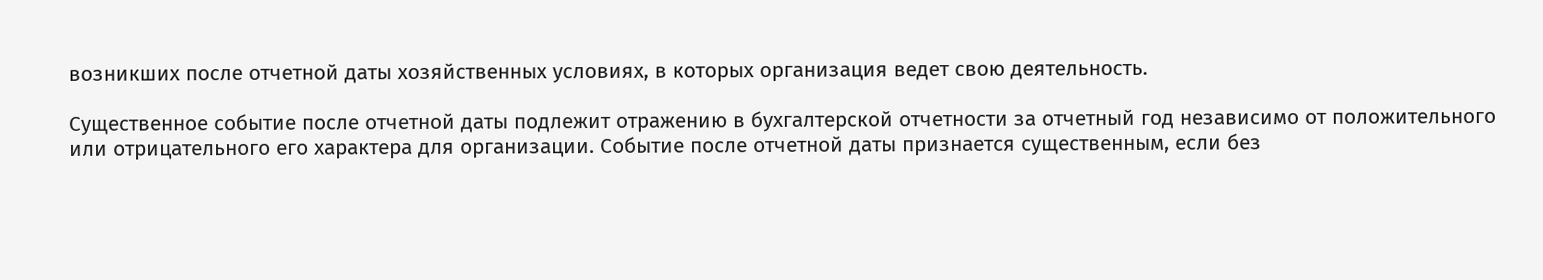возникших после отчетной даты хозяйственных условиях, в которых организация ведет свою деятельность.

Существенное событие после отчетной даты подлежит отражению в бухгалтерской отчетности за отчетный год независимо от положительного или отрицательного его характера для организации. Событие после отчетной даты признается существенным, если без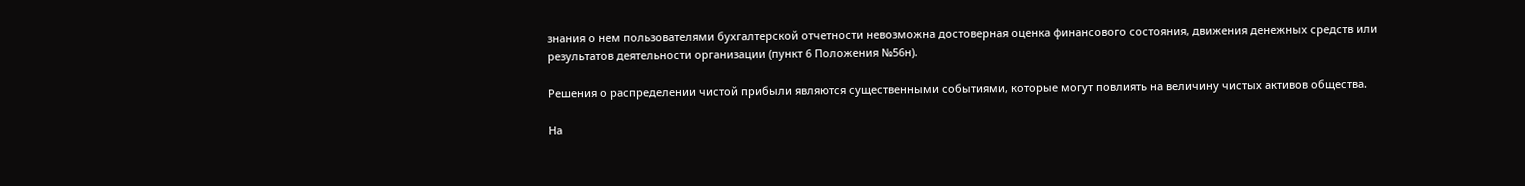знания о нем пользователями бухгалтерской отчетности невозможна достоверная оценка финансового состояния, движения денежных средств или результатов деятельности организации (пункт 6 Положения №56н).

Решения о распределении чистой прибыли являются существенными событиями, которые могут повлиять на величину чистых активов общества.

На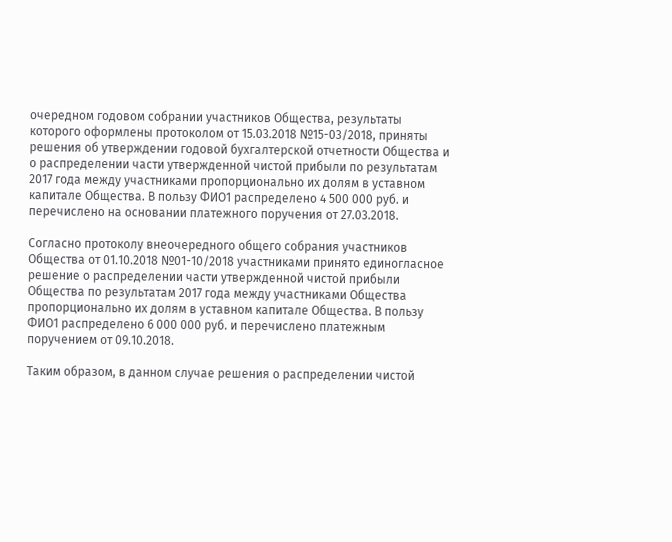очередном годовом собрании участников Общества, результаты которого оформлены протоколом от 15.03.2018 №15-03/2018, приняты решения об утверждении годовой бухгалтерской отчетности Общества и о распределении части утвержденной чистой прибыли по результатам 2017 года между участниками пропорционально их долям в уставном капитале Общества. В пользу ФИО1 распределено 4 500 000 руб. и перечислено на основании платежного поручения от 27.03.2018.

Согласно протоколу внеочередного общего собрания участников Общества от 01.10.2018 №01-10/2018 участниками принято единогласное решение о распределении части утвержденной чистой прибыли Общества по результатам 2017 года между участниками Общества пропорционально их долям в уставном капитале Общества. В пользу ФИО1 распределено 6 000 000 руб. и перечислено платежным поручением от 09.10.2018.

Таким образом, в данном случае решения о распределении чистой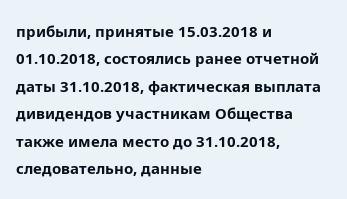прибыли, принятые 15.03.2018 и 01.10.2018, состоялись ранее отчетной даты 31.10.2018, фактическая выплата дивидендов участникам Общества также имела место до 31.10.2018, следовательно, данные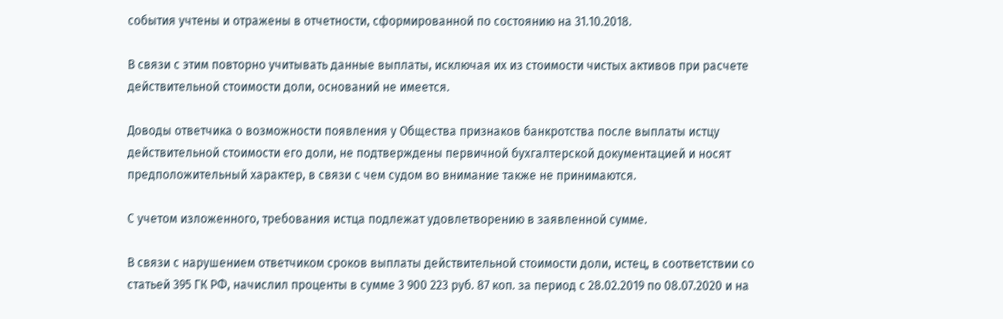события учтены и отражены в отчетности, сформированной по состоянию на 31.10.2018.

В связи с этим повторно учитывать данные выплаты, исключая их из стоимости чистых активов при расчете действительной стоимости доли, оснований не имеется.

Доводы ответчика о возможности появления у Общества признаков банкротства после выплаты истцу действительной стоимости его доли, не подтверждены первичной бухгалтерской документацией и носят предположительный характер, в связи с чем судом во внимание также не принимаются.

С учетом изложенного, требования истца подлежат удовлетворению в заявленной сумме.

В связи с нарушением ответчиком сроков выплаты действительной стоимости доли, истец, в соответствии со статьей 395 ГК РФ, начислил проценты в сумме 3 900 223 руб. 87 коп. за период с 28.02.2019 по 08.07.2020 и на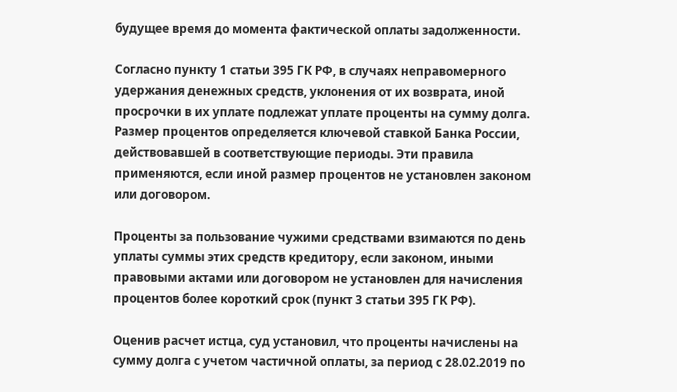будущее время до момента фактической оплаты задолженности.

Согласно пункту 1 статьи 395 ГК РФ, в случаях неправомерного удержания денежных средств, уклонения от их возврата, иной просрочки в их уплате подлежат уплате проценты на сумму долга. Размер процентов определяется ключевой ставкой Банка России, действовавшей в соответствующие периоды. Эти правила применяются, если иной размер процентов не установлен законом или договором.

Проценты за пользование чужими средствами взимаются по день уплаты суммы этих средств кредитору, если законом, иными правовыми актами или договором не установлен для начисления процентов более короткий срок (пункт 3 статьи 395 ГК РФ).

Оценив расчет истца, суд установил, что проценты начислены на сумму долга с учетом частичной оплаты, за период с 28.02.2019 по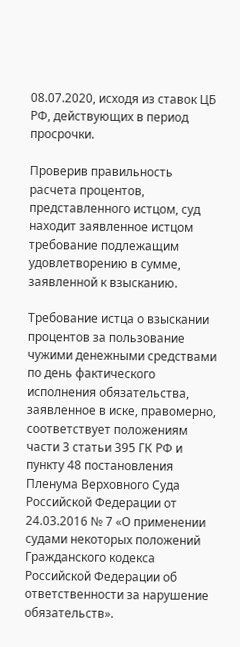08.07.2020, исходя из ставок ЦБ РФ, действующих в период просрочки.

Проверив правильность расчета процентов, представленного истцом, суд находит заявленное истцом требование подлежащим удовлетворению в сумме, заявленной к взысканию.

Требование истца о взыскании процентов за пользование чужими денежными средствами по день фактического исполнения обязательства, заявленное в иске, правомерно, соответствует положениям части 3 статьи 395 ГК РФ и пункту 48 постановления Пленума Верховного Суда Российской Федерации от 24.03.2016 № 7 «О применении судами некоторых положений Гражданского кодекса Российской Федерации об ответственности за нарушение обязательств».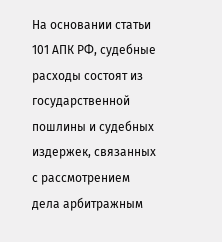На основании статьи 101 АПК РФ, судебные расходы состоят из государственной пошлины и судебных издержек, связанных с рассмотрением дела арбитражным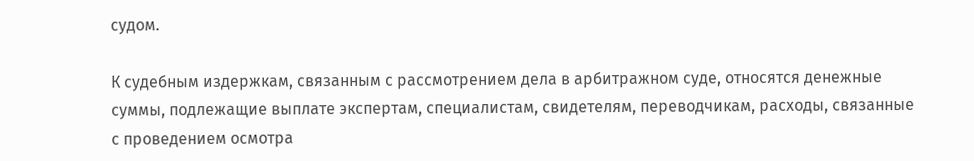судом.

К судебным издержкам, связанным с рассмотрением дела в арбитражном суде, относятся денежные суммы, подлежащие выплате экспертам, специалистам, свидетелям, переводчикам, расходы, связанные с проведением осмотра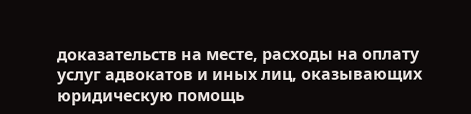доказательств на месте, расходы на оплату услуг адвокатов и иных лиц, оказывающих юридическую помощь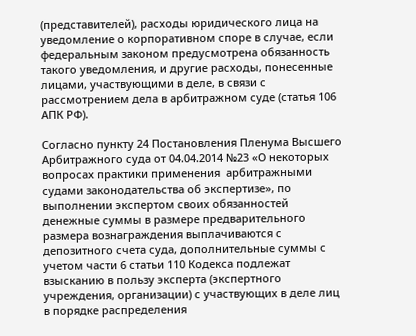(представителей), расходы юридического лица на уведомление о корпоративном споре в случае, если федеральным законом предусмотрена обязанность такого уведомления, и другие расходы, понесенные лицами, участвующими в деле, в связи с рассмотрением дела в арбитражном суде (статья 106 АПК РФ).

Согласно пункту 24 Постановления Пленума Высшего Арбитражного суда от 04.04.2014 №23 «О некоторых  вопросах практики применения  арбитражными судами законодательства об экспертизе», по выполнении экспертом своих обязанностей денежные суммы в размере предварительного размера вознаграждения выплачиваются с депозитного счета суда, дополнительные суммы с учетом части 6 статьи 110 Кодекса подлежат взысканию в пользу эксперта (экспертного учреждения, организации) с участвующих в деле лиц в порядке распределения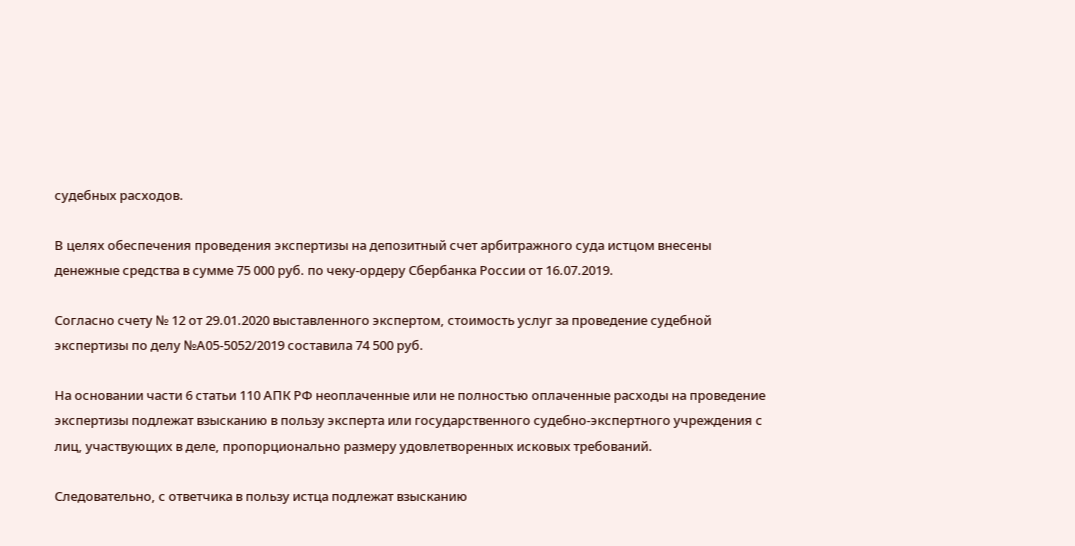судебных расходов.

В целях обеспечения проведения экспертизы на депозитный счет арбитражного суда истцом внесены денежные средства в сумме 75 000 руб. по чеку-ордеру Сбербанка России от 16.07.2019.

Согласно счету № 12 от 29.01.2020 выставленного экспертом, стоимость услуг за проведение судебной экспертизы по делу №А05-5052/2019 составила 74 500 руб.

На основании части 6 статьи 110 АПК РФ неоплаченные или не полностью оплаченные расходы на проведение экспертизы подлежат взысканию в пользу эксперта или государственного судебно-экспертного учреждения с лиц, участвующих в деле, пропорционально размеру удовлетворенных исковых требований.

Следовательно, с ответчика в пользу истца подлежат взысканию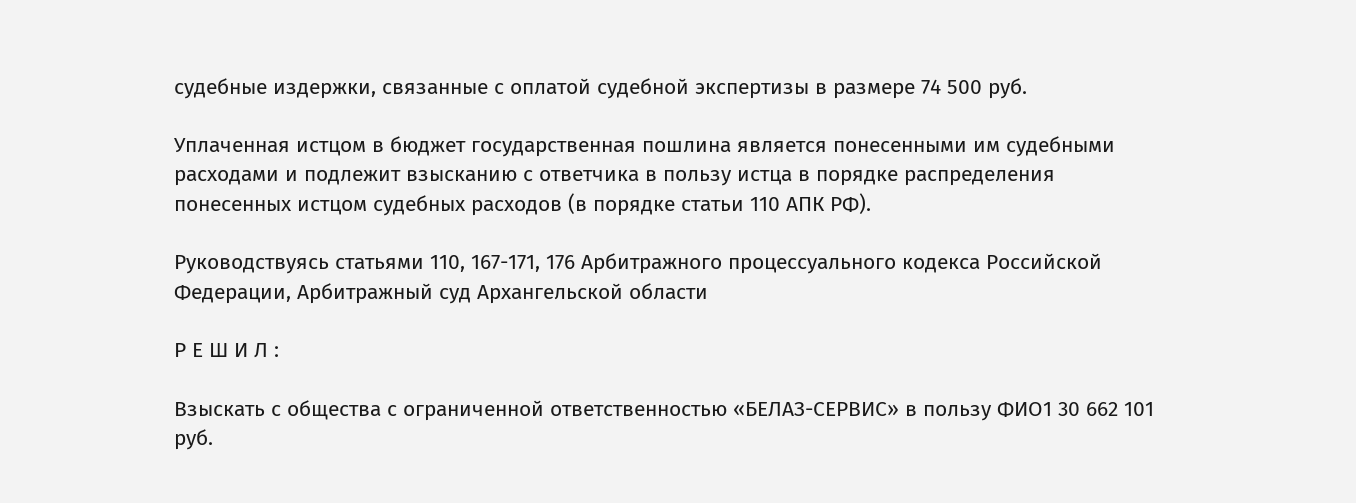судебные издержки, связанные с оплатой судебной экспертизы в размере 74 500 руб.

Уплаченная истцом в бюджет государственная пошлина является понесенными им судебными расходами и подлежит взысканию с ответчика в пользу истца в порядке распределения понесенных истцом судебных расходов (в порядке статьи 110 АПК РФ).

Руководствуясь статьями 110, 167-171, 176 Арбитражного процессуального кодекса Российской Федерации, Арбитражный суд Архангельской области

Р Е Ш И Л :

Взыскать с общества с ограниченной ответственностью «БЕЛАЗ-СЕРВИС» в пользу ФИО1 30 662 101 руб.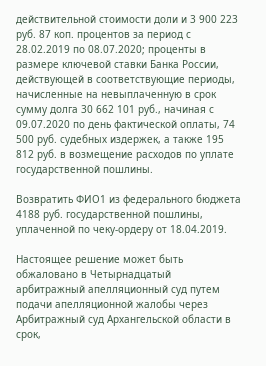действительной стоимости доли и 3 900 223 руб. 87 коп. процентов за период с 28.02.2019 по 08.07.2020; проценты в размере ключевой ставки Банка России, действующей в соответствующие периоды, начисленные на невыплаченную в срок сумму долга 30 662 101 руб., начиная с 09.07.2020 по день фактической оплаты, 74 500 руб. судебных издержек, а также 195 812 руб. в возмещение расходов по уплате государственной пошлины.

Возвратить ФИО1 из федерального бюджета 4188 руб. государственной пошлины, уплаченной по чеку-ордеру от 18.04.2019.

Настоящее решение может быть обжаловано в Четырнадцатый арбитражный апелляционный суд путем подачи апелляционной жалобы через Арбитражный суд Архангельской области в срок,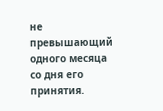не превышающий одного месяца со дня его принятия.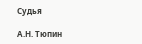Судья

А.Н. Тюпин